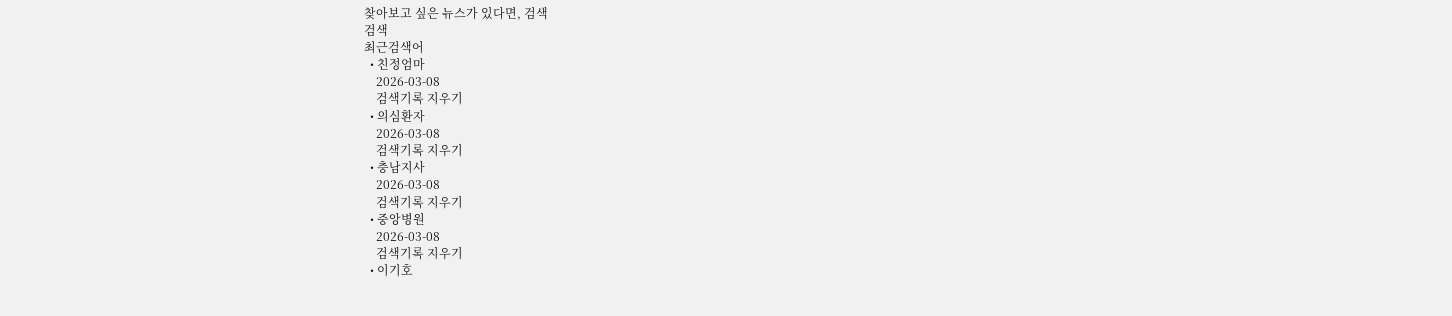찾아보고 싶은 뉴스가 있다면, 검색
검색
최근검색어
  • 친정엄마
    2026-03-08
    검색기록 지우기
  • 의심환자
    2026-03-08
    검색기록 지우기
  • 충남지사
    2026-03-08
    검색기록 지우기
  • 중앙병원
    2026-03-08
    검색기록 지우기
  • 이기호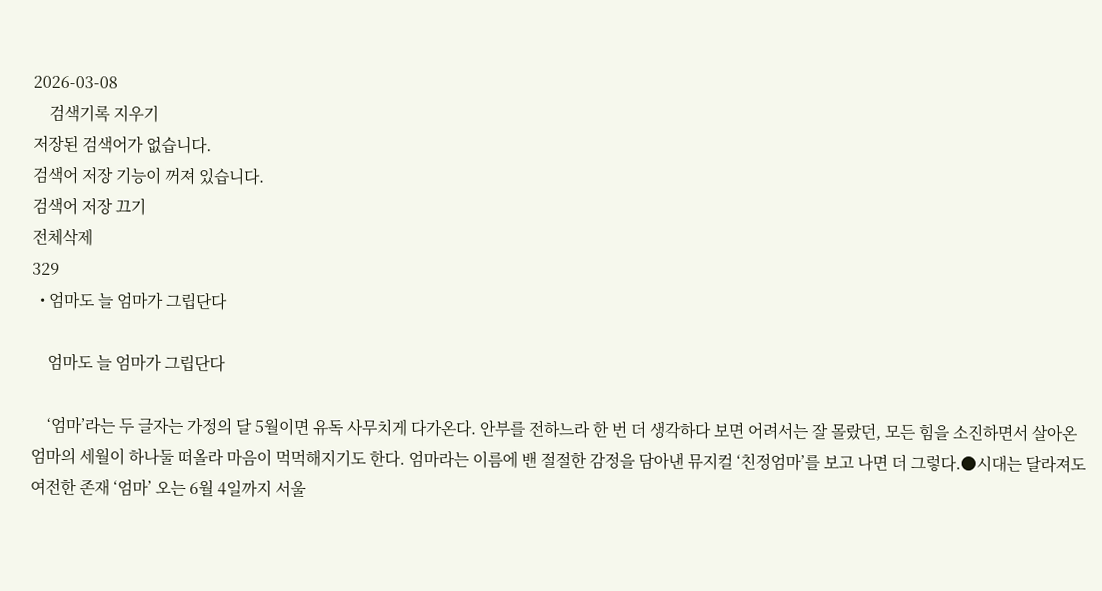2026-03-08
    검색기록 지우기
저장된 검색어가 없습니다.
검색어 저장 기능이 꺼져 있습니다.
검색어 저장 끄기
전체삭제
329
  • 엄마도 늘 엄마가 그립단다

    엄마도 늘 엄마가 그립단다

    ‘엄마’라는 두 글자는 가정의 달 5월이면 유독 사무치게 다가온다. 안부를 전하느라 한 번 더 생각하다 보면 어려서는 잘 몰랐던, 모든 힘을 소진하면서 살아온 엄마의 세월이 하나둘 떠올라 마음이 먹먹해지기도 한다. 엄마라는 이름에 밴 절절한 감정을 담아낸 뮤지컬 ‘친정엄마’를 보고 나면 더 그렇다.●시대는 달라져도 여전한 존재 ‘엄마’ 오는 6월 4일까지 서울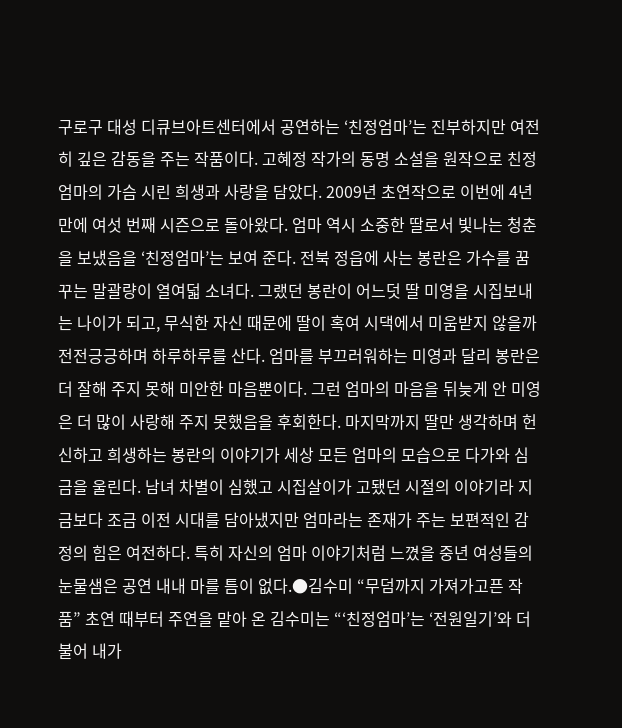구로구 대성 디큐브아트센터에서 공연하는 ‘친정엄마’는 진부하지만 여전히 깊은 감동을 주는 작품이다. 고혜정 작가의 동명 소설을 원작으로 친정엄마의 가슴 시린 희생과 사랑을 담았다. 2009년 초연작으로 이번에 4년 만에 여섯 번째 시즌으로 돌아왔다. 엄마 역시 소중한 딸로서 빛나는 청춘을 보냈음을 ‘친정엄마’는 보여 준다. 전북 정읍에 사는 봉란은 가수를 꿈꾸는 말괄량이 열여덟 소녀다. 그랬던 봉란이 어느덧 딸 미영을 시집보내는 나이가 되고, 무식한 자신 때문에 딸이 혹여 시댁에서 미움받지 않을까 전전긍긍하며 하루하루를 산다. 엄마를 부끄러워하는 미영과 달리 봉란은 더 잘해 주지 못해 미안한 마음뿐이다. 그런 엄마의 마음을 뒤늦게 안 미영은 더 많이 사랑해 주지 못했음을 후회한다. 마지막까지 딸만 생각하며 헌신하고 희생하는 봉란의 이야기가 세상 모든 엄마의 모습으로 다가와 심금을 울린다. 남녀 차별이 심했고 시집살이가 고됐던 시절의 이야기라 지금보다 조금 이전 시대를 담아냈지만 엄마라는 존재가 주는 보편적인 감정의 힘은 여전하다. 특히 자신의 엄마 이야기처럼 느꼈을 중년 여성들의 눈물샘은 공연 내내 마를 틈이 없다.●김수미 “무덤까지 가져가고픈 작품” 초연 때부터 주연을 맡아 온 김수미는 “‘친정엄마’는 ‘전원일기’와 더불어 내가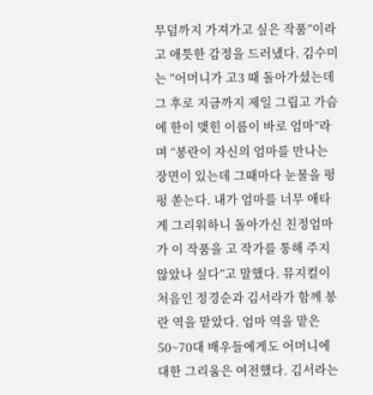무덤까지 가져가고 싶은 작품”이라고 애틋한 감정을 드러냈다. 김수미는 “어머니가 고3 때 돌아가셨는데 그 후로 지금까지 제일 그립고 가슴에 한이 맺힌 이름이 바로 엄마”라며 “봉란이 자신의 엄마를 만나는 장면이 있는데 그때마다 눈물을 펑펑 쏟는다. 내가 엄마를 너무 애타게 그리워하니 돌아가신 친정엄마가 이 작품을 고 작가를 통해 주지 않았나 싶다”고 말했다. 뮤지컬이 처음인 정경순과 김서라가 함께 봉란 역을 맡았다. 엄마 역을 맡은 50~70대 배우들에게도 어머니에 대한 그리움은 여전했다. 김서라는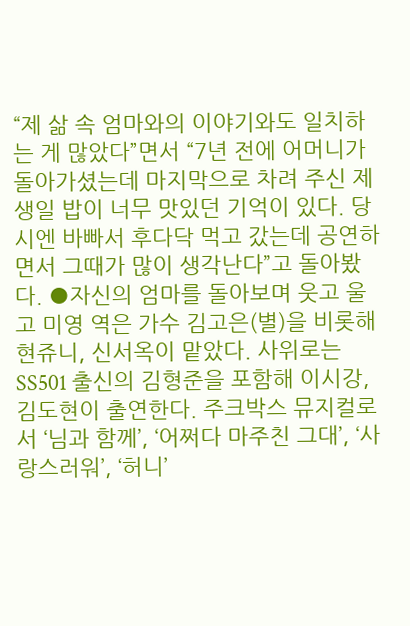“제 삶 속 엄마와의 이야기와도 일치하는 게 많았다”면서 “7년 전에 어머니가 돌아가셨는데 마지막으로 차려 주신 제 생일 밥이 너무 맛있던 기억이 있다. 당시엔 바빠서 후다닥 먹고 갔는데 공연하면서 그때가 많이 생각난다”고 돌아봤다. ●자신의 엄마를 돌아보며 웃고 울고 미영 역은 가수 김고은(별)을 비롯해 현쥬니, 신서옥이 맡았다. 사위로는 SS501 출신의 김형준을 포함해 이시강, 김도현이 출연한다. 주크박스 뮤지컬로서 ‘님과 함께’, ‘어쩌다 마주친 그대’, ‘사랑스러워’, ‘허니’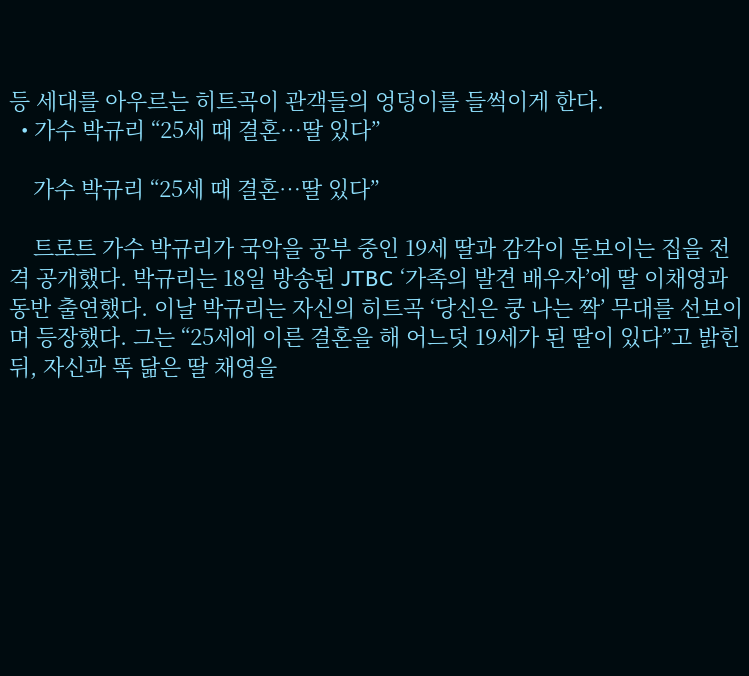등 세대를 아우르는 히트곡이 관객들의 엉덩이를 들썩이게 한다.
  • 가수 박규리 “25세 때 결혼…딸 있다”

    가수 박규리 “25세 때 결혼…딸 있다”

    트로트 가수 박규리가 국악을 공부 중인 19세 딸과 감각이 돋보이는 집을 전격 공개했다. 박규리는 18일 방송된 JTBC ‘가족의 발견 배우자’에 딸 이채영과 동반 출연했다. 이날 박규리는 자신의 히트곡 ‘당신은 쿵 나는 짝’ 무대를 선보이며 등장했다. 그는 “25세에 이른 결혼을 해 어느덧 19세가 된 딸이 있다”고 밝힌 뒤, 자신과 똑 닮은 딸 채영을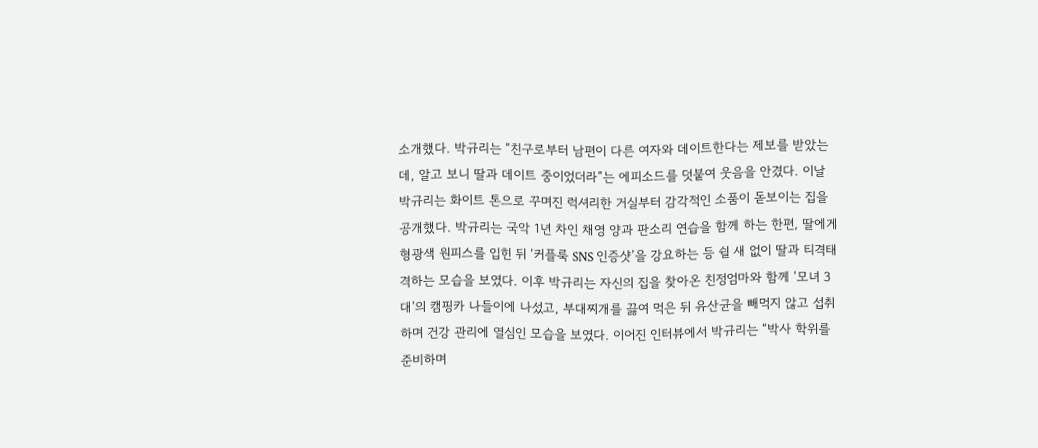소개했다. 박규리는 “친구로부터 남편이 다른 여자와 데이트한다는 제보를 받았는데, 알고 보니 딸과 데이트 중이었더라”는 에피소드를 덧붙여 웃음을 안겼다. 이날 박규리는 화이트 톤으로 꾸며진 럭셔리한 거실부터 감각적인 소품이 돋보이는 집을 공개했다. 박규리는 국악 1년 차인 채영 양과 판소리 연습을 함께 하는 한편, 딸에게 형광색 원피스를 입힌 뒤 ‘커플룩 SNS 인증샷’을 강요하는 등 쉴 새 없이 딸과 티격태격하는 모습을 보였다. 이후 박규리는 자신의 집을 찾아온 친정엄마와 함께 ‘모녀 3대’의 캠핑카 나들이에 나섰고, 부대찌개를 끓여 먹은 뒤 유산균을 빼먹지 않고 섭취하며 건강 관리에 열심인 모습을 보였다. 이어진 인터뷰에서 박규리는 “박사 학위를 준비하며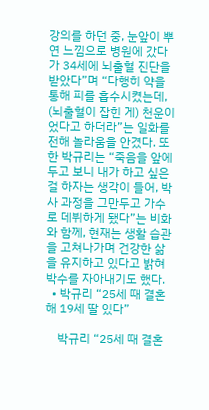강의를 하던 중, 눈앞이 뿌연 느낌으로 병원에 갔다가 34세에 뇌출혈 진단을 받았다”며 “다행히 약을 통해 피를 흡수시켰는데, (뇌출혈이 잡힌 게) 천운이었다고 하더라”는 일화를 전해 놀라움을 안겼다. 또한 박규리는 “죽음을 앞에 두고 보니 내가 하고 싶은 걸 하자는 생각이 들어, 박사 과정을 그만두고 가수로 데뷔하게 됐다”는 비화와 함께, 현재는 생활 습관을 고쳐나가며 건강한 삶을 유지하고 있다고 밝혀 박수를 자아내기도 했다.
  • 박규리 “25세 때 결혼해 19세 딸 있다”

    박규리 “25세 때 결혼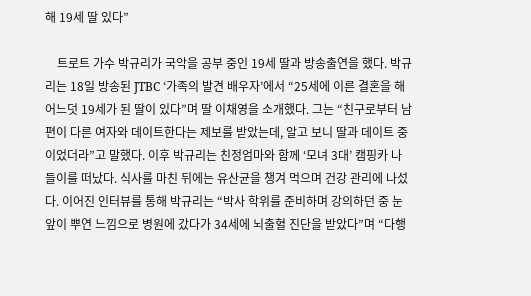해 19세 딸 있다”

    트로트 가수 박규리가 국악을 공부 중인 19세 딸과 방송출연을 했다. 박규리는 18일 방송된 JTBC ‘가족의 발견 배우자’에서 “25세에 이른 결혼을 해 어느덧 19세가 된 딸이 있다”며 딸 이채영을 소개했다. 그는 “친구로부터 남편이 다른 여자와 데이트한다는 제보를 받았는데, 알고 보니 딸과 데이트 중이었더라”고 말했다. 이후 박규리는 친정엄마와 함께 ‘모녀 3대’ 캠핑카 나들이를 떠났다. 식사를 마친 뒤에는 유산균을 챙겨 먹으며 건강 관리에 나섰다. 이어진 인터뷰를 통해 박규리는 “박사 학위를 준비하며 강의하던 중 눈앞이 뿌연 느낌으로 병원에 갔다가 34세에 뇌출혈 진단을 받았다”며 “다행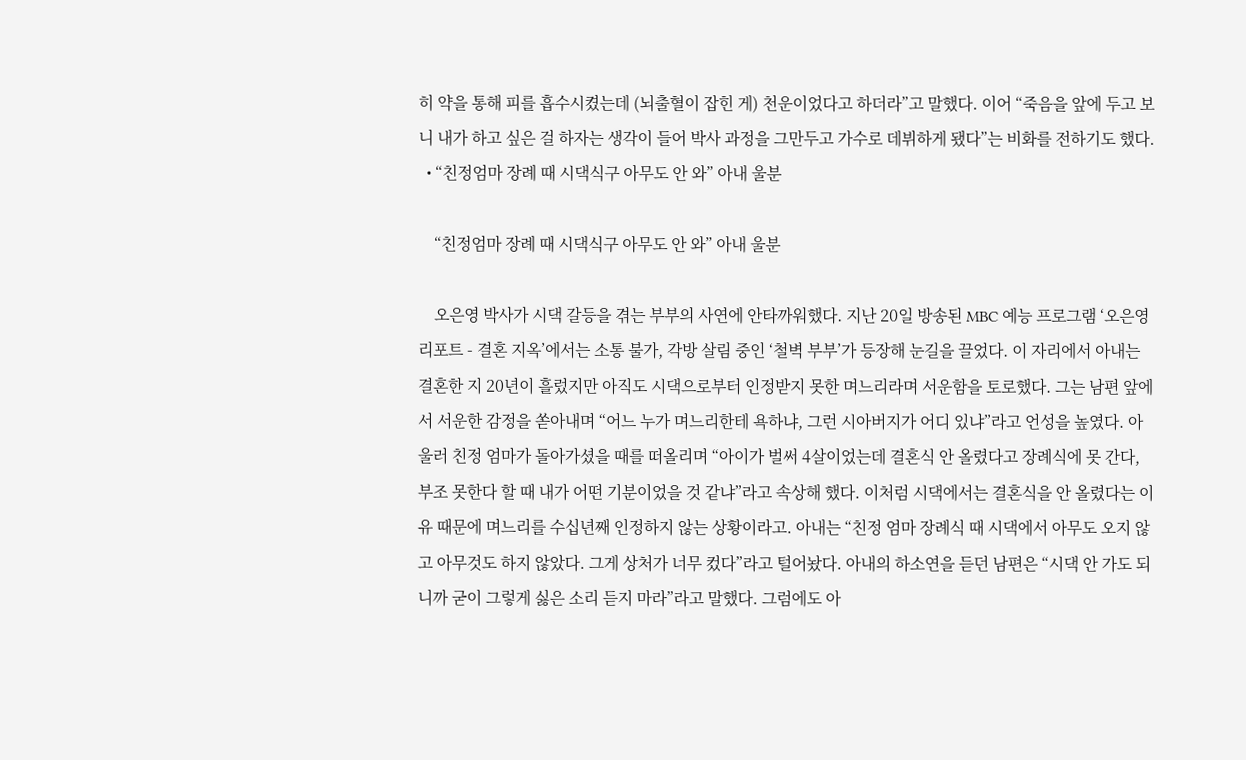히 약을 통해 피를 흡수시켰는데 (뇌출혈이 잡힌 게) 천운이었다고 하더라”고 말했다. 이어 “죽음을 앞에 두고 보니 내가 하고 싶은 걸 하자는 생각이 들어 박사 과정을 그만두고 가수로 데뷔하게 됐다”는 비화를 전하기도 했다.
  • “친정엄마 장례 때 시댁식구 아무도 안 와” 아내 울분

    “친정엄마 장례 때 시댁식구 아무도 안 와” 아내 울분

    오은영 박사가 시댁 갈등을 겪는 부부의 사연에 안타까워했다. 지난 20일 방송된 MBC 예능 프로그램 ‘오은영 리포트 - 결혼 지옥’에서는 소통 불가, 각방 살림 중인 ‘철벽 부부’가 등장해 눈길을 끌었다. 이 자리에서 아내는 결혼한 지 20년이 흘렀지만 아직도 시댁으로부터 인정받지 못한 며느리라며 서운함을 토로했다. 그는 남편 앞에서 서운한 감정을 쏟아내며 “어느 누가 며느리한테 욕하냐, 그런 시아버지가 어디 있냐”라고 언성을 높였다. 아울러 친정 엄마가 돌아가셨을 때를 떠올리며 “아이가 벌써 4살이었는데 결혼식 안 올렸다고 장례식에 못 간다, 부조 못한다 할 때 내가 어떤 기분이었을 것 같냐”라고 속상해 했다. 이처럼 시댁에서는 결혼식을 안 올렸다는 이유 때문에 며느리를 수십년째 인정하지 않는 상황이라고. 아내는 “친정 엄마 장례식 때 시댁에서 아무도 오지 않고 아무것도 하지 않았다. 그게 상처가 너무 컸다”라고 털어놨다. 아내의 하소연을 듣던 남편은 “시댁 안 가도 되니까 굳이 그렇게 싫은 소리 듣지 마라”라고 말했다. 그럼에도 아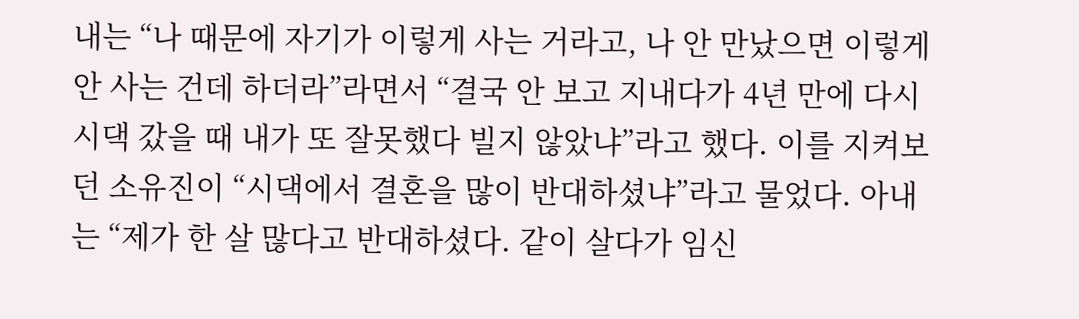내는 “나 때문에 자기가 이렇게 사는 거라고, 나 안 만났으면 이렇게 안 사는 건데 하더라”라면서 “결국 안 보고 지내다가 4년 만에 다시 시댁 갔을 때 내가 또 잘못했다 빌지 않았냐”라고 했다. 이를 지켜보던 소유진이 “시댁에서 결혼을 많이 반대하셨냐”라고 물었다. 아내는 “제가 한 살 많다고 반대하셨다. 같이 살다가 임신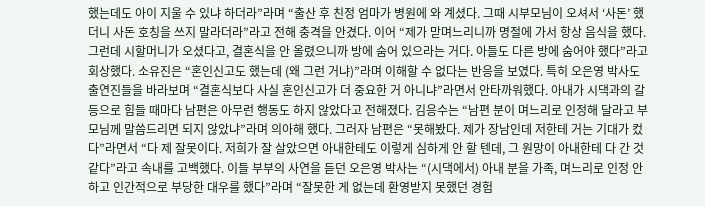했는데도 아이 지울 수 있냐 하더라”라며 “출산 후 친정 엄마가 병원에 와 계셨다. 그때 시부모님이 오셔서 ‘사돈’ 했더니 사돈 호칭을 쓰지 말라더라”라고 전해 충격을 안겼다. 이어 “제가 맏며느리니까 명절에 가서 항상 음식을 했다. 그런데 시할머니가 오셨다고, 결혼식을 안 올렸으니까 방에 숨어 있으라는 거다. 아들도 다른 방에 숨어야 했다”라고 회상했다. 소유진은 “혼인신고도 했는데 (왜 그런 거냐)”라며 이해할 수 없다는 반응을 보였다. 특히 오은영 박사도 출연진들을 바라보며 “결혼식보다 사실 혼인신고가 더 중요한 거 아니냐”라면서 안타까워했다. 아내가 시댁과의 갈등으로 힘들 때마다 남편은 아무런 행동도 하지 않았다고 전해졌다. 김응수는 “남편 분이 며느리로 인정해 달라고 부모님께 말씀드리면 되지 않았냐”라며 의아해 했다. 그러자 남편은 “못해봤다. 제가 장남인데 저한테 거는 기대가 컸다”라면서 “다 제 잘못이다. 저희가 잘 살았으면 아내한테도 이렇게 심하게 안 할 텐데, 그 원망이 아내한테 다 간 것 같다”라고 속내를 고백했다. 이들 부부의 사연을 듣던 오은영 박사는 “(시댁에서) 아내 분을 가족, 며느리로 인정 안 하고 인간적으로 부당한 대우를 했다”라며 “잘못한 게 없는데 환영받지 못했던 경험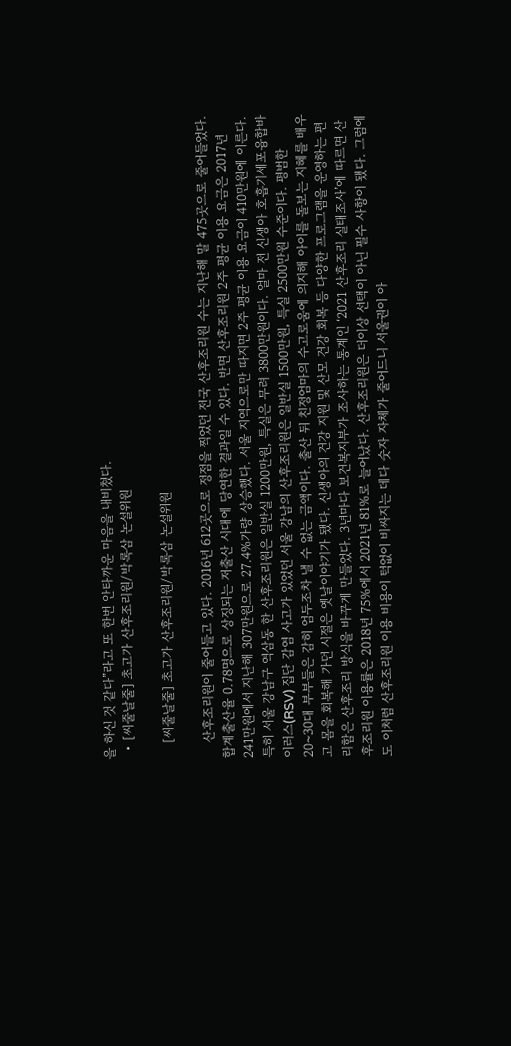을 하신 것 같다”라고 또 한번 안타까운 마음을 내비쳤다.
  • [씨줄날줄] 초고가 산후조리원/박록삼 논설위원

    [씨줄날줄] 초고가 산후조리원/박록삼 논설위원

    산후조리원이 줄어들고 있다. 2016년 612곳으로 정점을 찍었던 전국 산후조리원 수는 지난해 말 475곳으로 줄어들었다. 합계출산율 0.78명으로 상징되는 저출산 시대에 당연한 결과일 수 있다. 반면 산후조리원 2주 평균 이용 요금은 2017년 241만원에서 지난해 307만원으로 27.4%가량 상승했다. 서울 지역으로만 따지면 2주 평균 이용 요금이 410만원에 이른다. 특히 서울 강남구 역삼동 한 산후조리원은 일반실 1200만원, 특실은 무려 3800만원이다. 얼마 전 신생아 호흡기세포융합바이러스(RSV) 집단 감염 사고가 있었던 서울 강남의 산후조리원은 일반실 1500만원, 특실 2500만원 수준이다. 평범한 20~30대 부부들은 감히 엄두조차 낼 수 없는 금액이다. 출산 뒤 친정엄마의 수고로움에 의지해 아이를 돌보는 지혜를 배우고 몸을 회복해 가던 시절은 옛날이야기가 됐다. 신생아의 건강 지원 및 산모 건강 회복 등 다양한 프로그램을 운영하는 편리함은 산후조리 방식을 바꾸게 만들었다. 3년마다 보건복지부가 조사하는 통계인 ‘2021 산후조리 실태조사’에 따르면 산후조리원 이용률은 2018년 75%에서 2021년 81%로 늘어났다. 산후조리원은 더이상 선택이 아닌 필수 사항이 됐다. 그럼에도 이처럼 산후조리원 이용 비용이 턱없이 비싸지는 데다 숫자 자체가 줄어드니 서울권이 아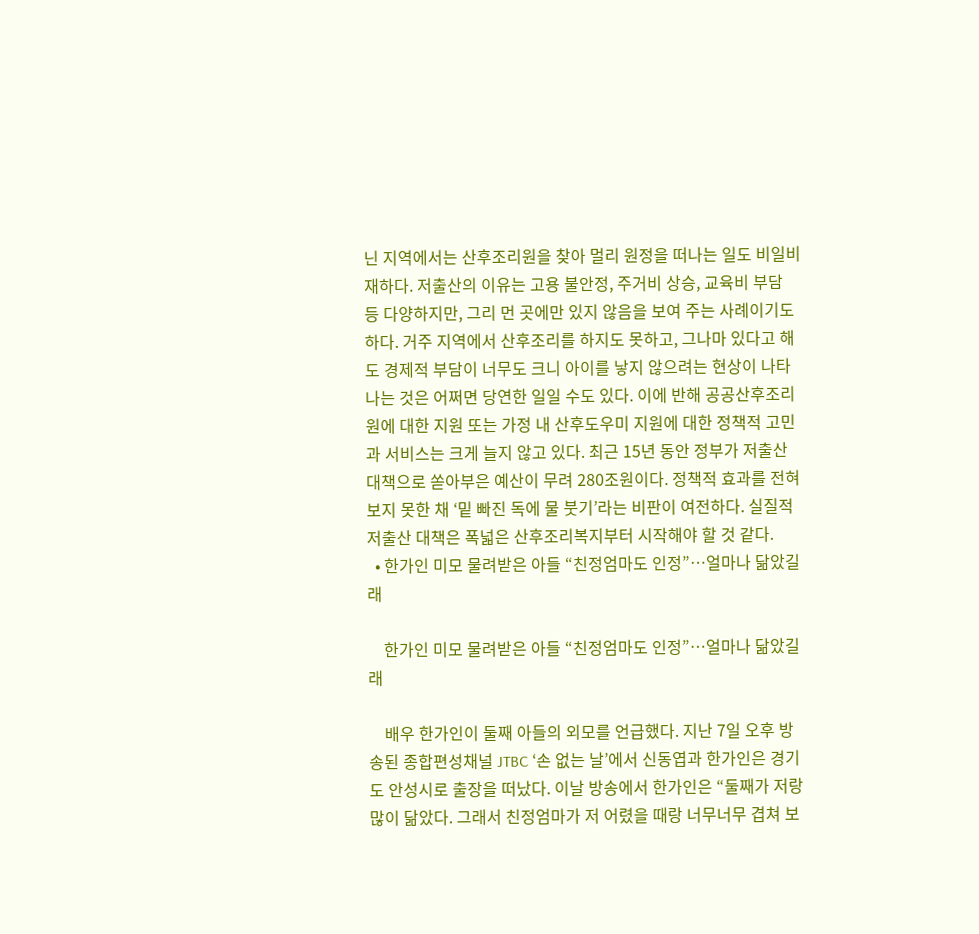닌 지역에서는 산후조리원을 찾아 멀리 원정을 떠나는 일도 비일비재하다. 저출산의 이유는 고용 불안정, 주거비 상승, 교육비 부담 등 다양하지만, 그리 먼 곳에만 있지 않음을 보여 주는 사례이기도 하다. 거주 지역에서 산후조리를 하지도 못하고, 그나마 있다고 해도 경제적 부담이 너무도 크니 아이를 낳지 않으려는 현상이 나타나는 것은 어쩌면 당연한 일일 수도 있다. 이에 반해 공공산후조리원에 대한 지원 또는 가정 내 산후도우미 지원에 대한 정책적 고민과 서비스는 크게 늘지 않고 있다. 최근 15년 동안 정부가 저출산 대책으로 쏟아부은 예산이 무려 280조원이다. 정책적 효과를 전혀 보지 못한 채 ‘밑 빠진 독에 물 붓기’라는 비판이 여전하다. 실질적 저출산 대책은 폭넓은 산후조리복지부터 시작해야 할 것 같다.
  • 한가인 미모 물려받은 아들 “친정엄마도 인정”…얼마나 닮았길래

    한가인 미모 물려받은 아들 “친정엄마도 인정”…얼마나 닮았길래

    배우 한가인이 둘째 아들의 외모를 언급했다. 지난 7일 오후 방송된 종합편성채널 JTBC ‘손 없는 날’에서 신동엽과 한가인은 경기도 안성시로 출장을 떠났다. 이날 방송에서 한가인은 “둘째가 저랑 많이 닮았다. 그래서 친정엄마가 저 어렸을 때랑 너무너무 겹쳐 보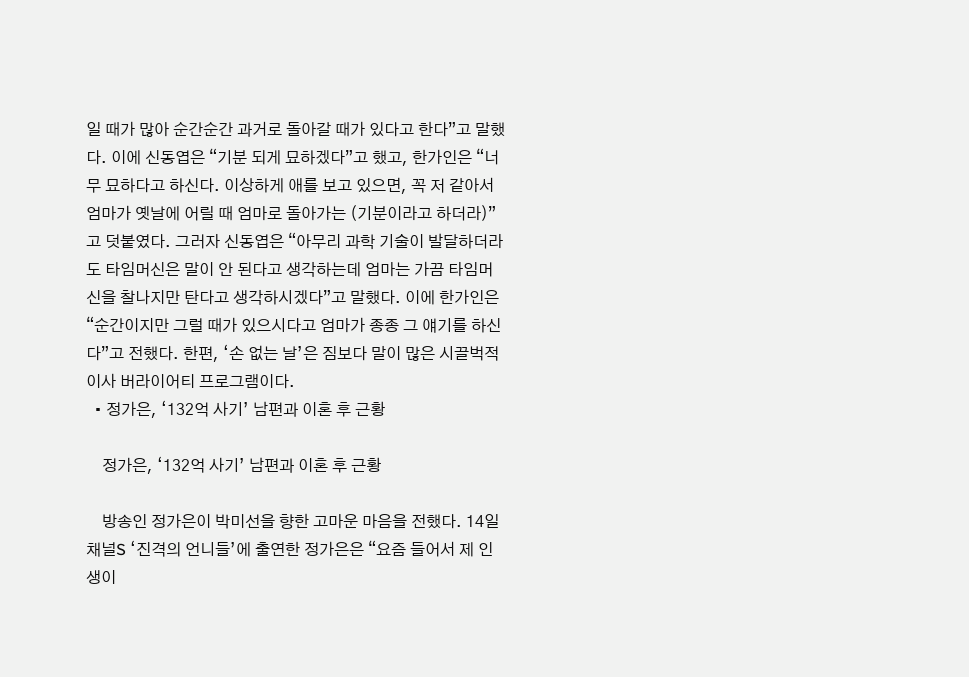일 때가 많아 순간순간 과거로 돌아갈 때가 있다고 한다”고 말했다. 이에 신동엽은 “기분 되게 묘하겠다”고 했고, 한가인은 “너무 묘하다고 하신다. 이상하게 애를 보고 있으면, 꼭 저 같아서 엄마가 옛날에 어릴 때 엄마로 돌아가는 (기분이라고 하더라)”고 덧붙였다. 그러자 신동엽은 “아무리 과학 기술이 발달하더라도 타임머신은 말이 안 된다고 생각하는데 엄마는 가끔 타임머신을 찰나지만 탄다고 생각하시겠다”고 말했다. 이에 한가인은 “순간이지만 그럴 때가 있으시다고 엄마가 종종 그 얘기를 하신다”고 전했다. 한편, ‘손 없는 날’은 짐보다 말이 많은 시끌벅적 이사 버라이어티 프로그램이다.
  • 정가은, ‘132억 사기’ 남편과 이혼 후 근황

    정가은, ‘132억 사기’ 남편과 이혼 후 근황

    방송인 정가은이 박미선을 향한 고마운 마음을 전했다. 14일 채널S ‘진격의 언니들’에 출연한 정가은은 “요즘 들어서 제 인생이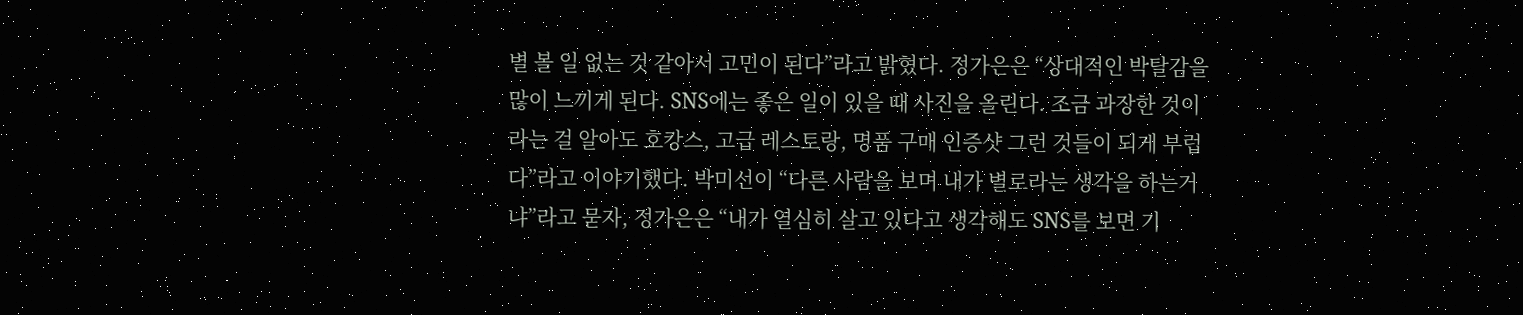별 볼 일 없는 것 같아서 고민이 된다”라고 밝혔다. 정가은은 “상대적인 박탈감을 많이 느끼게 된다. SNS에는 좋은 일이 있을 때 사진을 올린다. 조금 과장한 것이라는 걸 알아도 호캉스, 고급 레스토랑, 명품 구매 인증샷 그런 것들이 되게 부럽다”라고 이야기했다. 박미선이 “다른 사람을 보며 내가 별로라는 생각을 하는거냐”라고 묻자, 정가은은 “내가 열심히 살고 있다고 생각해도 SNS를 보면 기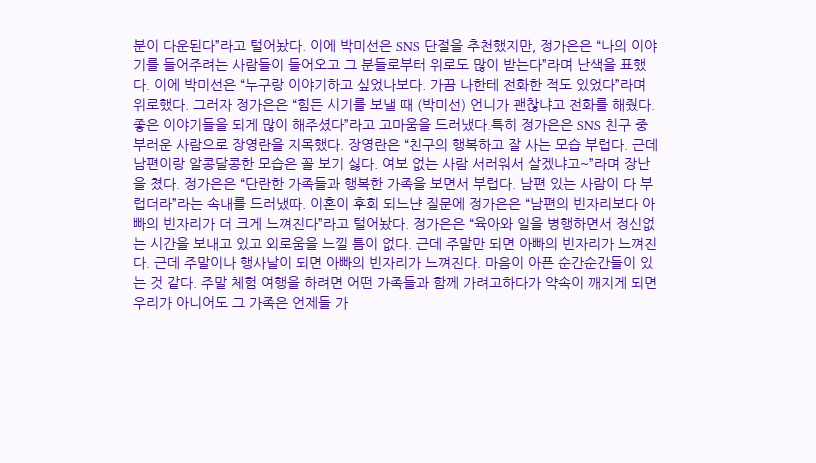분이 다운된다”라고 털어놨다. 이에 박미선은 SNS 단절을 추천했지만, 정가은은 “나의 이야기를 들어주려는 사람들이 들어오고 그 분들로부터 위로도 많이 받는다”라며 난색을 표했다. 이에 박미선은 “누구랑 이야기하고 싶었나보다. 가끔 나한테 전화한 적도 있었다”라며 위로했다. 그러자 정가은은 “힘든 시기를 보낼 때 (박미선) 언니가 괜찮냐고 전화를 해줬다. 좋은 이야기들을 되게 많이 해주셨다”라고 고마움을 드러냈다.특히 정가은은 SNS 친구 중 부러운 사람으로 장영란을 지목했다. 장영란은 “친구의 행복하고 잘 사는 모습 부럽다. 근데 남편이랑 알콩달콩한 모습은 꼴 보기 싫다. 여보 없는 사람 서러워서 살겠냐고~”라며 장난을 쳤다. 정가은은 “단란한 가족들과 행복한 가족을 보면서 부럽다. 남편 있는 사람이 다 부럽더라”라는 속내를 드러냈따. 이혼이 후회 되느냔 질문에 정가은은 “남편의 빈자리보다 아빠의 빈자리가 더 크게 느껴진다”라고 털어놨다. 정가은은 “육아와 일을 병행하면서 정신없는 시간을 보내고 있고 외로움을 느낄 틈이 없다. 근데 주말만 되면 아빠의 빈자리가 느껴진다. 근데 주말이나 행사날이 되면 아빠의 빈자리가 느껴진다. 마음이 아픈 순간순간들이 있는 것 같다. 주말 체험 여행을 하려면 어떤 가족들과 함께 가려고하다가 약속이 깨지게 되면 우리가 아니어도 그 가족은 언제들 가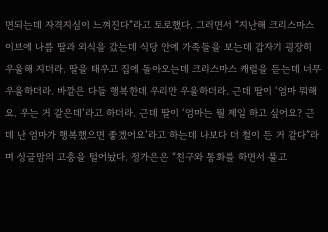면되는데 자격지심이 느껴진다”라고 토로했다. 그러면서 “지난해 크리스마스 이브에 나름 딸과 외식을 갔는데 식당 안에 가족들을 보는데 갑자기 굉장히 우울해 지더라. 딸을 태우고 집에 돌아오는데 크리스마스 캐럴을 듣는데 너무 우울하더라. 바깥은 다들 행복한데 우리만 우울하더라. 근데 딸이 ‘엄마 뭐해요. 우는 거 같은데’라고 하더라. 근데 딸이 ‘엄마는 뭘 제일 하고 싶어요? 근데 난 엄마가 행복했으면 좋겠어요’라고 하는데 나보다 더 철이 든 거 같다”라며 싱글맘의 고충을 털어놨다. 정가은은 “친구와 통화를 하면서 풀고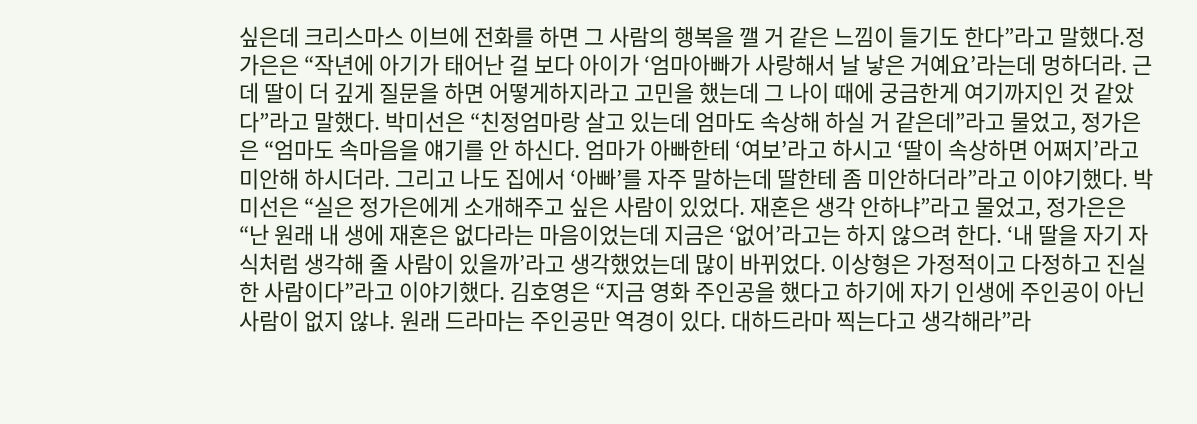싶은데 크리스마스 이브에 전화를 하면 그 사람의 행복을 깰 거 같은 느낌이 들기도 한다”라고 말했다.정가은은 “작년에 아기가 태어난 걸 보다 아이가 ‘엄마아빠가 사랑해서 날 낳은 거예요’라는데 멍하더라. 근데 딸이 더 깊게 질문을 하면 어떻게하지라고 고민을 했는데 그 나이 때에 궁금한게 여기까지인 것 같았다”라고 말했다. 박미선은 “친정엄마랑 살고 있는데 엄마도 속상해 하실 거 같은데”라고 물었고, 정가은은 “엄마도 속마음을 얘기를 안 하신다. 엄마가 아빠한테 ‘여보’라고 하시고 ‘딸이 속상하면 어쩌지’라고 미안해 하시더라. 그리고 나도 집에서 ‘아빠’를 자주 말하는데 딸한테 좀 미안하더라”라고 이야기했다. 박미선은 “실은 정가은에게 소개해주고 싶은 사람이 있었다. 재혼은 생각 안하냐”라고 물었고, 정가은은 “난 원래 내 생에 재혼은 없다라는 마음이었는데 지금은 ‘없어’라고는 하지 않으려 한다. ‘내 딸을 자기 자식처럼 생각해 줄 사람이 있을까’라고 생각했었는데 많이 바뀌었다. 이상형은 가정적이고 다정하고 진실한 사람이다”라고 이야기했다. 김호영은 “지금 영화 주인공을 했다고 하기에 자기 인생에 주인공이 아닌 사람이 없지 않냐. 원래 드라마는 주인공만 역경이 있다. 대하드라마 찍는다고 생각해라”라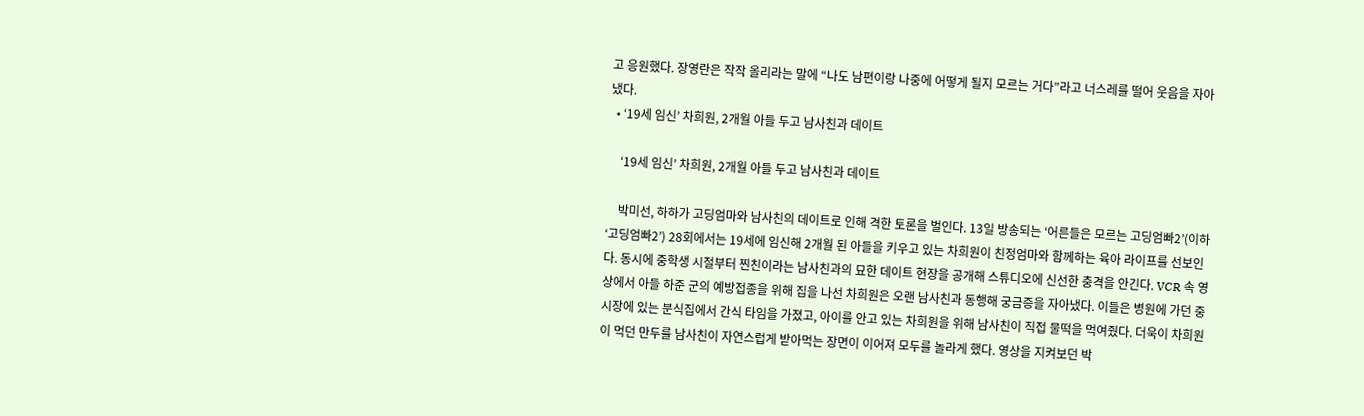고 응원했다. 장영란은 작작 올리라는 말에 “나도 남편이랑 나중에 어떻게 될지 모르는 거다”라고 너스레를 떨어 웃음을 자아냈다.
  • ‘19세 임신’ 차희원, 2개월 아들 두고 남사친과 데이트

    ‘19세 임신’ 차희원, 2개월 아들 두고 남사친과 데이트

    박미선, 하하가 고딩엄마와 남사친의 데이트로 인해 격한 토론을 벌인다. 13일 방송되는 ‘어른들은 모르는 고딩엄빠2’(이하 ‘고딩엄빠2’) 28회에서는 19세에 임신해 2개월 된 아들을 키우고 있는 차희원이 친정엄마와 함께하는 육아 라이프를 선보인다. 동시에 중학생 시절부터 찐친이라는 남사친과의 묘한 데이트 현장을 공개해 스튜디오에 신선한 충격을 안긴다. VCR 속 영상에서 아들 하준 군의 예방접종을 위해 집을 나선 차희원은 오랜 남사친과 동행해 궁금증을 자아냈다. 이들은 병원에 가던 중 시장에 있는 분식집에서 간식 타임을 가졌고, 아이를 안고 있는 차희원을 위해 남사친이 직접 물떡을 먹여줬다. 더욱이 차희원이 먹던 만두를 남사친이 자연스럽게 받아먹는 장면이 이어져 모두를 놀라게 했다. 영상을 지켜보던 박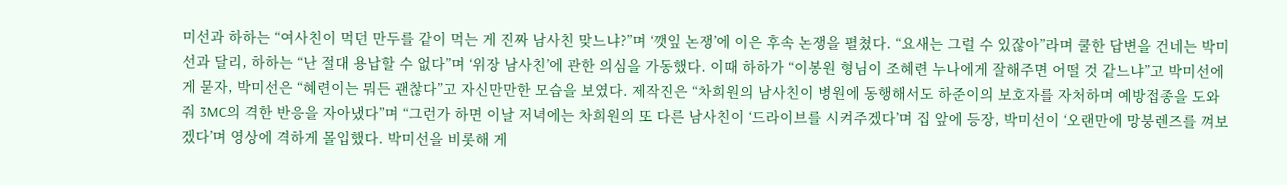미선과 하하는 “여사친이 먹던 만두를 같이 먹는 게 진짜 남사친 맞느냐?”며 ‘깻잎 논쟁’에 이은 후속 논쟁을 펼쳤다. “요새는 그럴 수 있잖아”라며 쿨한 답변을 건네는 박미선과 달리, 하하는 “난 절대 용납할 수 없다”며 ‘위장 남사친’에 관한 의심을 가동했다. 이때 하하가 “이봉원 형님이 조혜련 누나에게 잘해주면 어떨 것 같느냐”고 박미선에게 묻자, 박미선은 “혜련이는 뭐든 괜찮다”고 자신만만한 모습을 보였다. 제작진은 “차희원의 남사친이 병원에 동행해서도 하준이의 보호자를 자처하며 예방접종을 도와줘 3MC의 격한 반응을 자아냈다”며 “그런가 하면 이날 저녁에는 차희원의 또 다른 남사친이 ‘드라이브를 시켜주겠다’며 집 앞에 등장, 박미선이 ‘오랜만에 망붕렌즈를 껴보겠다’며 영상에 격하게 몰입했다. 박미선을 비롯해 게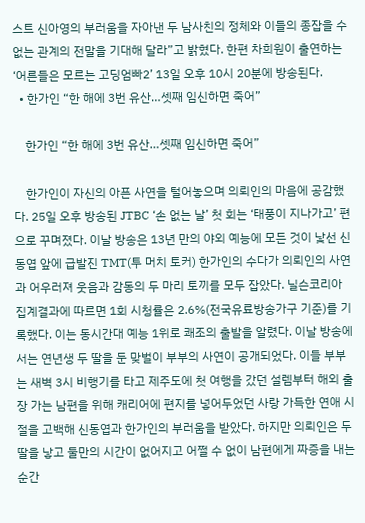스트 신아영의 부러움을 자아낸 두 남사친의 정체와 이들의 종잡을 수 없는 관계의 전말을 기대해 달라”고 밝혔다. 한편 차희원이 출연하는 ‘어른들은 모르는 고딩엄빠2’ 13일 오후 10시 20분에 방송된다.
  • 한가인 “한 해에 3번 유산…셋째 임신하면 죽어”

    한가인 “한 해에 3번 유산…셋째 임신하면 죽어”

    한가인이 자신의 아픈 사연을 털어놓으며 의뢰인의 마음에 공감했다. 25일 오후 방송된 JTBC ‘손 없는 날’ 첫 회는 ‘태풍이 지나가고’ 편으로 꾸며졌다. 이날 방송은 13년 만의 야외 예능에 모든 것이 낯선 신동엽 앞에 급발진 TMT(투 머치 토커) 한가인의 수다가 의뢰인의 사연과 어우러져 웃음과 감동의 두 마리 토끼를 모두 잡았다. 닐슨코리아 집계결과에 따르면 1회 시청률은 2.6%(전국유료방송가구 기준)를 기록했다. 이는 동시간대 예능 1위로 쾌조의 출발을 알렸다. 이날 방송에서는 연년생 두 딸을 둔 맞벌이 부부의 사연이 공개되었다. 이들 부부는 새벽 3시 비행기를 타고 제주도에 첫 여행을 갔던 설렘부터 해외 출장 가는 남편을 위해 캐리어에 편지를 넣어두었던 사랑 가득한 연애 시절을 고백해 신동엽과 한가인의 부러움을 받았다. 하지만 의뢰인은 두 딸을 낳고 둘만의 시간이 없어지고 어쩔 수 없이 남편에게 짜증을 내는 순간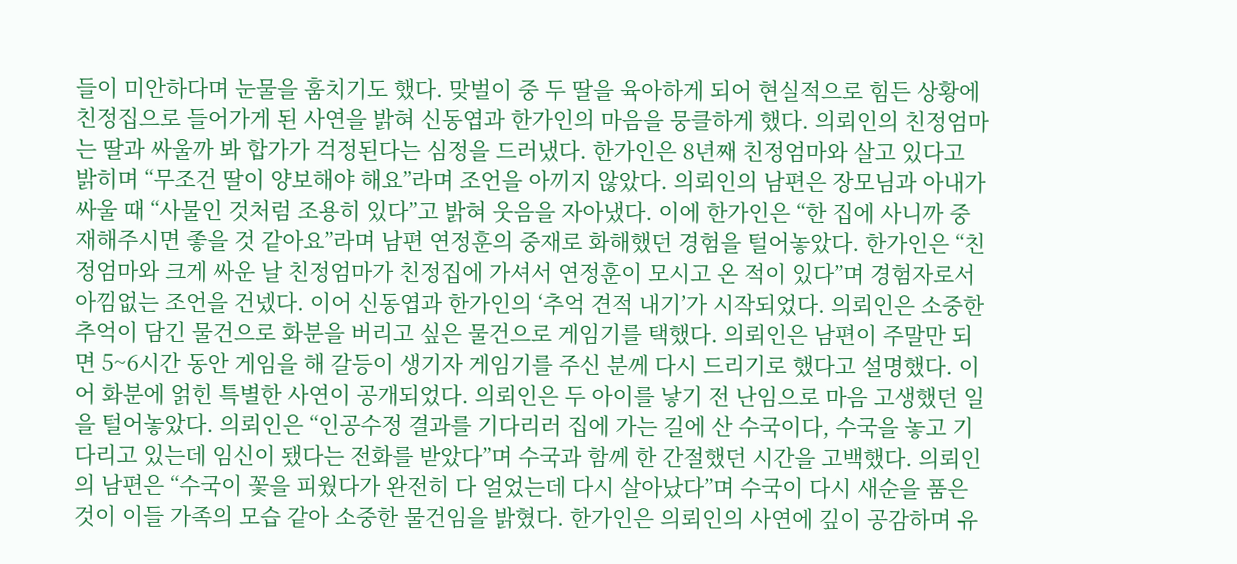들이 미안하다며 눈물을 훔치기도 했다. 맞벌이 중 두 딸을 육아하게 되어 현실적으로 힘든 상황에 친정집으로 들어가게 된 사연을 밝혀 신동엽과 한가인의 마음을 뭉클하게 했다. 의뢰인의 친정엄마는 딸과 싸울까 봐 합가가 걱정된다는 심정을 드러냈다. 한가인은 8년째 친정엄마와 살고 있다고 밝히며 “무조건 딸이 양보해야 해요”라며 조언을 아끼지 않았다. 의뢰인의 남편은 장모님과 아내가 싸울 때 “사물인 것처럼 조용히 있다”고 밝혀 웃음을 자아냈다. 이에 한가인은 “한 집에 사니까 중재해주시면 좋을 것 같아요”라며 남편 연정훈의 중재로 화해했던 경험을 털어놓았다. 한가인은 “친정엄마와 크게 싸운 날 친정엄마가 친정집에 가셔서 연정훈이 모시고 온 적이 있다”며 경험자로서 아낌없는 조언을 건넸다. 이어 신동엽과 한가인의 ‘추억 견적 내기’가 시작되었다. 의뢰인은 소중한 추억이 담긴 물건으로 화분을 버리고 싶은 물건으로 게임기를 택했다. 의뢰인은 남편이 주말만 되면 5~6시간 동안 게임을 해 갈등이 생기자 게임기를 주신 분께 다시 드리기로 했다고 설명했다. 이어 화분에 얽힌 특별한 사연이 공개되었다. 의뢰인은 두 아이를 낳기 전 난임으로 마음 고생했던 일을 털어놓았다. 의뢰인은 “인공수정 결과를 기다리러 집에 가는 길에 산 수국이다, 수국을 놓고 기다리고 있는데 임신이 됐다는 전화를 받았다”며 수국과 함께 한 간절했던 시간을 고백했다. 의뢰인의 남편은 “수국이 꽃을 피웠다가 완전히 다 얼었는데 다시 살아났다”며 수국이 다시 새순을 품은 것이 이들 가족의 모습 같아 소중한 물건임을 밝혔다. 한가인은 의뢰인의 사연에 깊이 공감하며 유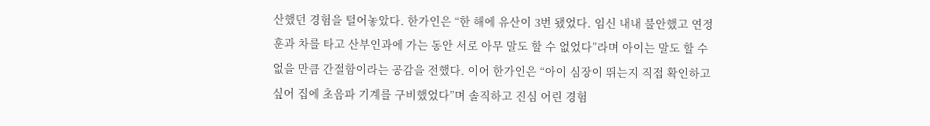산했던 경험을 털어놓았다. 한가인은 “한 해에 유산이 3번 됐었다. 임신 내내 불안했고 연정훈과 차를 타고 산부인과에 가는 동안 서로 아무 말도 할 수 없었다”라며 아이는 말도 할 수 없을 만큼 간절함이라는 공감을 전했다. 이어 한가인은 “아이 심장이 뛰는지 직접 확인하고 싶어 집에 초음파 기계를 구비했었다”며 솔직하고 진심 어린 경험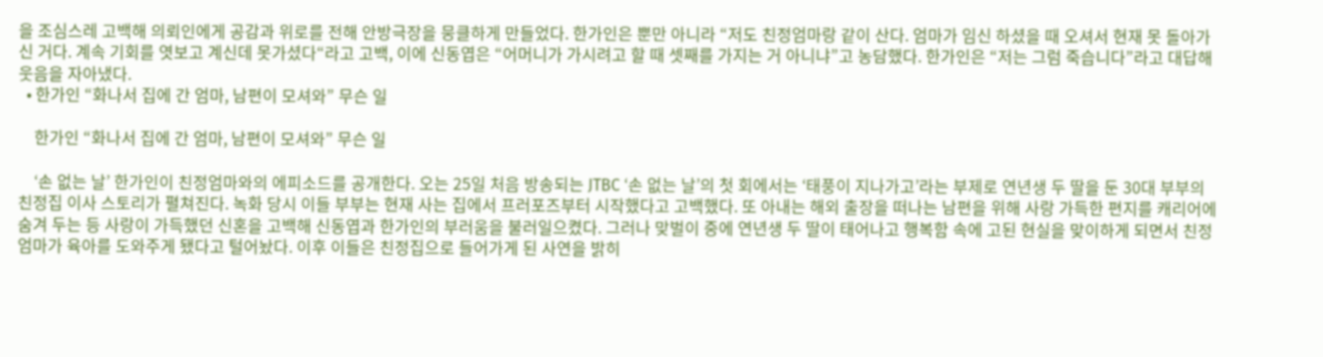을 조심스레 고백해 의뢰인에게 공감과 위로를 전해 안방극장을 뭉클하게 만들었다. 한가인은 뿐만 아니라 “저도 친정엄마랑 같이 산다. 엄마가 임신 하셨을 때 오셔서 현재 못 돌아가신 거다. 계속 기회를 엿보고 계신데 못가셨다“라고 고백, 이에 신동엽은 “어머니가 가시려고 할 때 셋째를 가지는 거 아니냐”고 농담했다. 한가인은 “저는 그럼 죽습니다”라고 대답해 웃음을 자아냈다.
  • 한가인 “화나서 집에 간 엄마, 남편이 모셔와” 무슨 일

    한가인 “화나서 집에 간 엄마, 남편이 모셔와” 무슨 일

    ‘손 없는 날’ 한가인이 친정엄마와의 에피소드를 공개한다. 오는 25일 처음 방송되는 JTBC ‘손 없는 날’의 첫 회에서는 ‘태풍이 지나가고’라는 부제로 연년생 두 딸을 둔 30대 부부의 친정집 이사 스토리가 펼쳐진다. 녹화 당시 이들 부부는 현재 사는 집에서 프러포즈부터 시작했다고 고백했다. 또 아내는 해외 출장을 떠나는 남편을 위해 사랑 가득한 편지를 캐리어에 숨겨 두는 등 사랑이 가득했던 신혼을 고백해 신동엽과 한가인의 부러움을 불러일으켰다. 그러나 맞벌이 중에 연년생 두 딸이 태어나고 행복함 속에 고된 현실을 맞이하게 되면서 친정엄마가 육아를 도와주게 됐다고 털어놨다. 이후 이들은 친정집으로 들어가게 된 사연을 밝히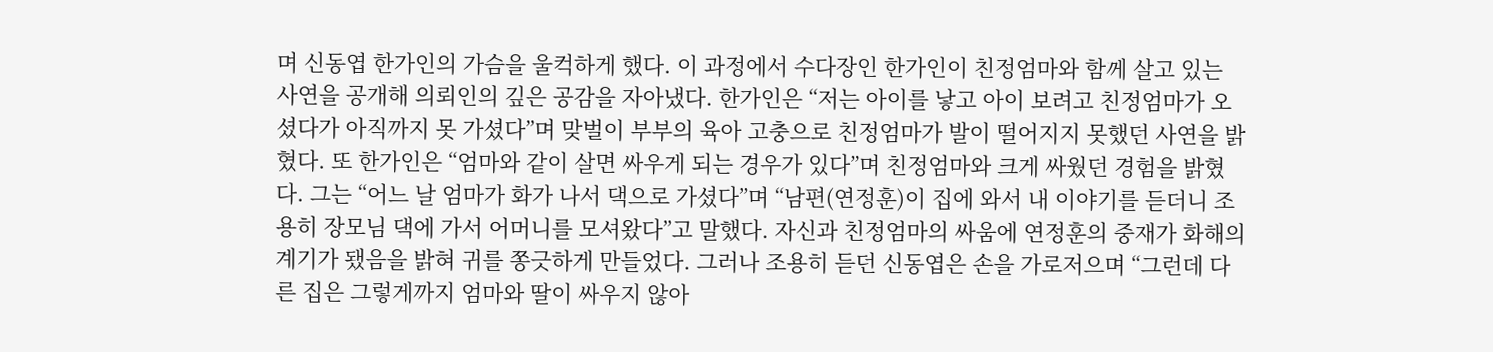며 신동엽 한가인의 가슴을 울컥하게 했다. 이 과정에서 수다장인 한가인이 친정엄마와 함께 살고 있는 사연을 공개해 의뢰인의 깊은 공감을 자아냈다. 한가인은 “저는 아이를 낳고 아이 보려고 친정엄마가 오셨다가 아직까지 못 가셨다”며 맞벌이 부부의 육아 고충으로 친정엄마가 발이 떨어지지 못했던 사연을 밝혔다. 또 한가인은 “엄마와 같이 살면 싸우게 되는 경우가 있다”며 친정엄마와 크게 싸웠던 경험을 밝혔다. 그는 “어느 날 엄마가 화가 나서 댁으로 가셨다”며 “남편(연정훈)이 집에 와서 내 이야기를 듣더니 조용히 장모님 댁에 가서 어머니를 모셔왔다”고 말했다. 자신과 친정엄마의 싸움에 연정훈의 중재가 화해의 계기가 됐음을 밝혀 귀를 쫑긋하게 만들었다. 그러나 조용히 듣던 신동엽은 손을 가로저으며 “그런데 다른 집은 그렇게까지 엄마와 딸이 싸우지 않아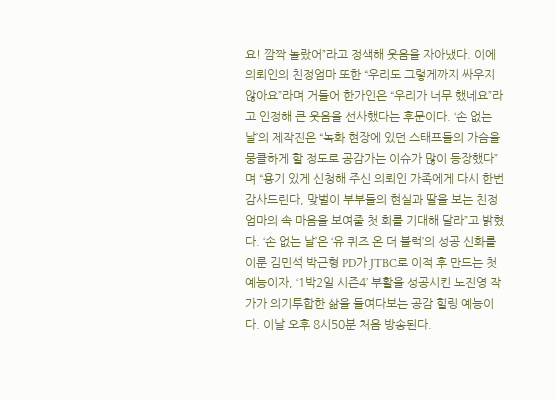요! 깜짝 놀랐어”라고 정색해 웃음을 자아냈다. 이에 의뢰인의 친정엄마 또한 “우리도 그렇게까지 싸우지 않아요”라며 거들어 한가인은 “우리가 너무 했네요”라고 인정해 큰 웃음을 선사했다는 후문이다. ‘손 없는 날’의 제작진은 “녹화 현장에 있던 스태프들의 가슴을 뭉클하게 할 정도로 공감가는 이슈가 많이 등장했다”며 “용기 있게 신청해 주신 의뢰인 가족에게 다시 한번 감사드린다, 맞벌이 부부들의 현실과 딸을 보는 친정엄마의 속 마음을 보여줄 첫 회를 기대해 달라”고 밝혔다. ‘손 없는 날’은 ‘유 퀴즈 온 더 블럭’의 성공 신화를 이룬 김민석 박근형 PD가 JTBC로 이적 후 만드는 첫 예능이자, ‘1박2일 시즌4’ 부활을 성공시킨 노진영 작가가 의기투합한 삶을 들여다보는 공감 힐링 예능이다. 이날 오후 8시50분 처음 방송된다.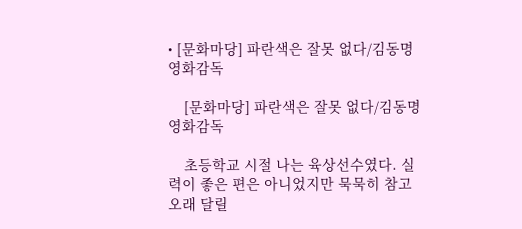• [문화마당] 파란색은 잘못 없다/김동명 영화감독

    [문화마당] 파란색은 잘못 없다/김동명 영화감독

    초등학교 시절 나는 육상선수였다. 실력이 좋은 편은 아니었지만 묵묵히 참고 오래 달릴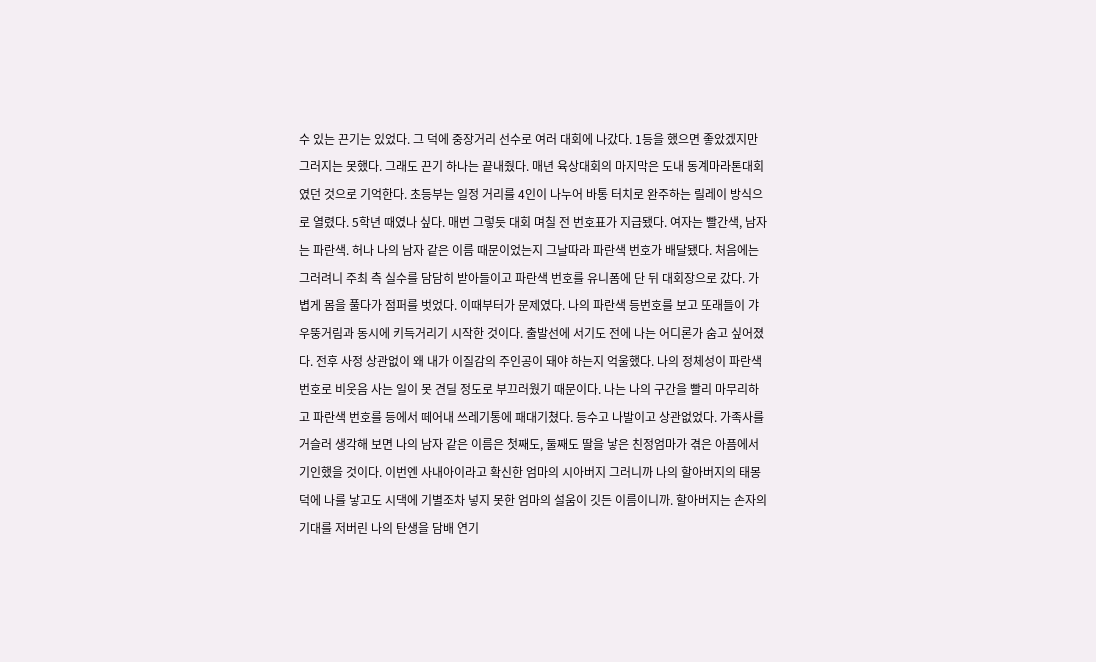수 있는 끈기는 있었다. 그 덕에 중장거리 선수로 여러 대회에 나갔다. 1등을 했으면 좋았겠지만 그러지는 못했다. 그래도 끈기 하나는 끝내줬다. 매년 육상대회의 마지막은 도내 동계마라톤대회였던 것으로 기억한다. 초등부는 일정 거리를 4인이 나누어 바통 터치로 완주하는 릴레이 방식으로 열렸다. 5학년 때였나 싶다. 매번 그렇듯 대회 며칠 전 번호표가 지급됐다. 여자는 빨간색, 남자는 파란색. 허나 나의 남자 같은 이름 때문이었는지 그날따라 파란색 번호가 배달됐다. 처음에는 그러려니 주최 측 실수를 담담히 받아들이고 파란색 번호를 유니폼에 단 뒤 대회장으로 갔다. 가볍게 몸을 풀다가 점퍼를 벗었다. 이때부터가 문제였다. 나의 파란색 등번호를 보고 또래들이 갸우뚱거림과 동시에 키득거리기 시작한 것이다. 출발선에 서기도 전에 나는 어디론가 숨고 싶어졌다. 전후 사정 상관없이 왜 내가 이질감의 주인공이 돼야 하는지 억울했다. 나의 정체성이 파란색 번호로 비웃음 사는 일이 못 견딜 정도로 부끄러웠기 때문이다. 나는 나의 구간을 빨리 마무리하고 파란색 번호를 등에서 떼어내 쓰레기통에 패대기쳤다. 등수고 나발이고 상관없었다. 가족사를 거슬러 생각해 보면 나의 남자 같은 이름은 첫째도, 둘째도 딸을 낳은 친정엄마가 겪은 아픔에서 기인했을 것이다. 이번엔 사내아이라고 확신한 엄마의 시아버지 그러니까 나의 할아버지의 태몽 덕에 나를 낳고도 시댁에 기별조차 넣지 못한 엄마의 설움이 깃든 이름이니까. 할아버지는 손자의 기대를 저버린 나의 탄생을 담배 연기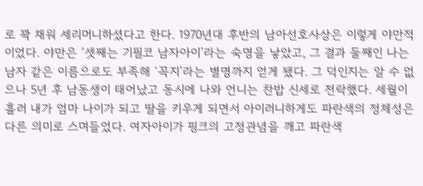로 꽉 채워 세리머니하셨다고 한다. 1970년대 후반의 남아선호사상은 이렇게 야만적이었다. 야만은 ‘셋째는 기필코 남자아이’라는 숙명을 낳았고, 그 결과 둘째인 나는 남자 같은 이름으로도 부족해 ‘꼭지’라는 별명까지 얻게 됐다. 그 덕인지는 알 수 없으나 5년 후 남동생이 태어났고 동시에 나와 언니는 찬밥 신세로 전락했다. 세월이 흘러 내가 엄마 나이가 되고 딸을 키우게 되면서 아이러니하게도 파란색의 정체성은 다른 의미로 스며들었다. 여자아이가 핑크의 고정관념을 깨고 파란색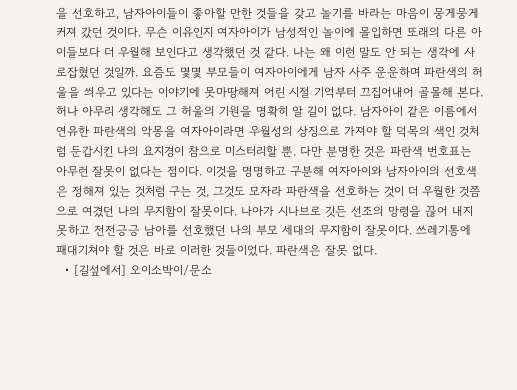을 선호하고, 남자아이들이 좋아할 만한 것들을 갖고 놀기를 바라는 마음이 뭉게뭉게 커져 갔던 것이다. 무슨 이유인지 여자아이가 남성적인 놀이에 몰입하면 또래의 다른 아이들보다 더 우월해 보인다고 생각했던 것 같다. 나는 왜 이런 말도 안 되는 생각에 사로잡혔던 것일까. 요즘도 몇몇 부모들이 여자아이에게 남자 사주 운운하며 파란색의 허울을 씌우고 있다는 이야기에 못마땅해져 어린 시절 기억부터 끄집어내어 골몰해 본다. 허나 아무리 생각해도 그 허울의 기원을 명확히 알 길이 없다. 남자아이 같은 이름에서 연유한 파란색의 악몽을 여자아이라면 우월성의 상징으로 가져야 할 덕목의 색인 것처럼 둔갑시킨 나의 요지경이 참으로 미스터리할 뿐. 다만 분명한 것은 파란색 번호표는 아무런 잘못이 없다는 점이다. 이것을 명명하고 구분해 여자아이와 남자아이의 선호색은 정해져 있는 것처럼 구는 것, 그것도 모자라 파란색을 선호하는 것이 더 우월한 것쯤으로 여겼던 나의 무지함이 잘못이다. 나아가 시나브로 깃든 선조의 망령을 끊어 내지 못하고 전전긍긍 남아를 선호했던 나의 부모 세대의 무지함이 잘못이다. 쓰레기통에 패대기쳐야 할 것은 바로 이러한 것들이었다. 파란색은 잘못 없다.
  • [길섶에서] 오이소박이/문소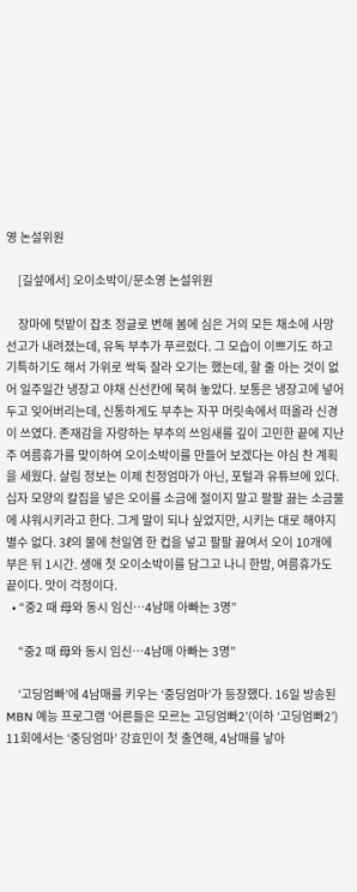영 논설위원

    [길섶에서] 오이소박이/문소영 논설위원

    장마에 텃밭이 잡초 정글로 변해 봄에 심은 거의 모든 채소에 사망 선고가 내려졌는데, 유독 부추가 푸르렀다. 그 모습이 이쁘기도 하고 기특하기도 해서 가위로 싹둑 잘라 오기는 했는데, 할 줄 아는 것이 없어 일주일간 냉장고 야채 신선칸에 묵혀 놓았다. 보통은 냉장고에 넣어 두고 잊어버리는데, 신통하게도 부추는 자꾸 머릿속에서 떠올라 신경이 쓰였다. 존재감을 자랑하는 부추의 쓰임새를 깊이 고민한 끝에 지난주 여름휴가를 맞이하여 오이소박이를 만들어 보겠다는 야심 찬 계획을 세웠다. 살림 정보는 이제 친정엄마가 아닌, 포털과 유튜브에 있다. 십자 모양의 칼집을 넣은 오이를 소금에 절이지 말고 팔팔 끓는 소금물에 샤워시키라고 한다. 그게 말이 되나 싶었지만, 시키는 대로 해야지 별수 없다. 3ℓ의 물에 천일염 한 컵을 넣고 팔팔 끓여서 오이 10개에 부은 뒤 1시간. 생애 첫 오이소박이를 담그고 나니 한밤, 여름휴가도 끝이다. 맛이 걱정이다.
  • “중2 때 母와 동시 임신…4남매 아빠는 3명”

    “중2 때 母와 동시 임신…4남매 아빠는 3명”

    ‘고딩엄빠’에 4남매를 키우는 ‘중딩엄마’가 등장했다. 16일 방송된 MBN 예능 프로그램 ‘어른들은 모르는 고딩엄빠2’(이하 ‘고딩엄빠2’) 11회에서는 ‘중딩엄마’ 강효민이 첫 출연해, 4남매를 낳아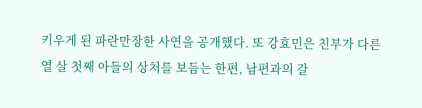키우게 된 파란만장한 사연을 공개했다. 또 강효민은 친부가 다른 열 살 첫째 아들의 상처를 보듬는 한편, 남편과의 갈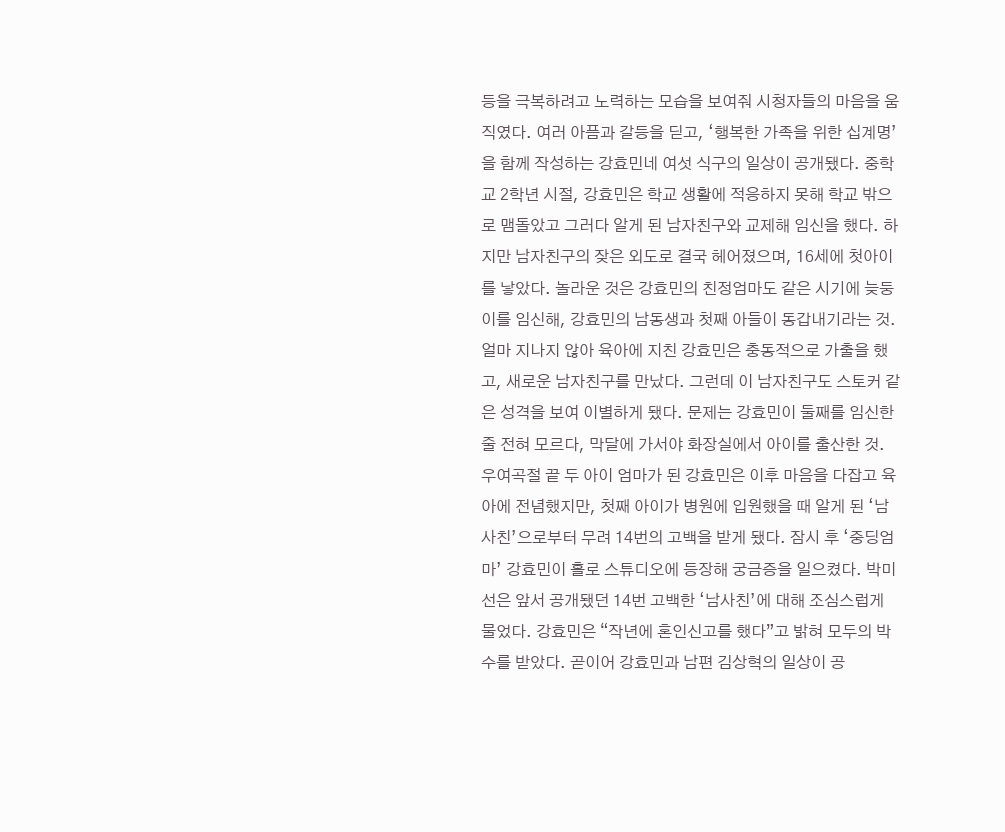등을 극복하려고 노력하는 모습을 보여줘 시청자들의 마음을 움직였다. 여러 아픔과 갈등을 딛고, ‘행복한 가족을 위한 십계명’을 함께 작성하는 강효민네 여섯 식구의 일상이 공개됐다. 중학교 2학년 시절, 강효민은 학교 생활에 적응하지 못해 학교 밖으로 맴돌았고 그러다 알게 된 남자친구와 교제해 임신을 했다. 하지만 남자친구의 잦은 외도로 결국 헤어졌으며, 16세에 첫아이를 낳았다. 놀라운 것은 강효민의 친정엄마도 같은 시기에 늦둥이를 임신해, 강효민의 남동생과 첫째 아들이 동갑내기라는 것. 얼마 지나지 않아 육아에 지친 강효민은 충동적으로 가출을 했고, 새로운 남자친구를 만났다. 그런데 이 남자친구도 스토커 같은 성격을 보여 이별하게 됐다. 문제는 강효민이 둘째를 임신한 줄 전혀 모르다, 막달에 가서야 화장실에서 아이를 출산한 것. 우여곡절 끝 두 아이 엄마가 된 강효민은 이후 마음을 다잡고 육아에 전념했지만, 첫째 아이가 병원에 입원했을 때 알게 된 ‘남사친’으로부터 무려 14번의 고백을 받게 됐다. 잠시 후 ‘중딩엄마’ 강효민이 홀로 스튜디오에 등장해 궁금증을 일으켰다. 박미선은 앞서 공개됐던 14번 고백한 ‘남사친’에 대해 조심스럽게 물었다. 강효민은 “작년에 혼인신고를 했다”고 밝혀 모두의 박수를 받았다. 곧이어 강효민과 남편 김상혁의 일상이 공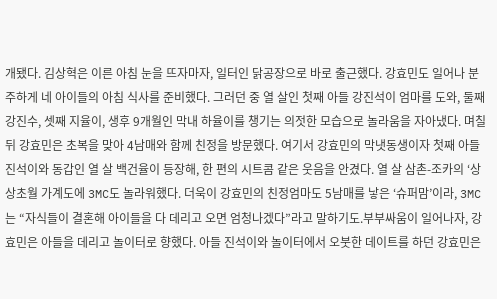개됐다. 김상혁은 이른 아침 눈을 뜨자마자, 일터인 닭공장으로 바로 출근했다. 강효민도 일어나 분주하게 네 아이들의 아침 식사를 준비했다. 그러던 중 열 살인 첫째 아들 강진석이 엄마를 도와, 둘째 강진수, 셋째 지율이, 생후 9개월인 막내 하율이를 챙기는 의젓한 모습으로 놀라움을 자아냈다. 며칠 뒤 강효민은 초복을 맞아 4남매와 함께 친정을 방문했다. 여기서 강효민의 막냇동생이자 첫째 아들 진석이와 동갑인 열 살 백건율이 등장해, 한 편의 시트콤 같은 웃음을 안겼다. 열 살 삼촌-조카의 ‘상상초월 가계도에 3MC도 놀라워했다. 더욱이 강효민의 친정엄마도 5남매를 낳은 ‘슈퍼맘’이라, 3MC는 “자식들이 결혼해 아이들을 다 데리고 오면 엄청나겠다”라고 말하기도.부부싸움이 일어나자, 강효민은 아들을 데리고 놀이터로 향했다. 아들 진석이와 놀이터에서 오붓한 데이트를 하던 강효민은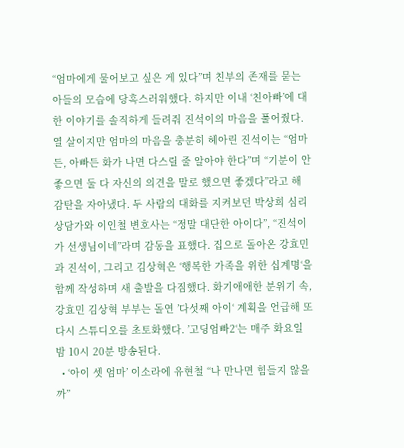“엄마에게 물어보고 싶은 게 있다”며 친부의 존재를 묻는 아들의 모습에 당혹스러워했다. 하지만 이내 ‘친아빠’에 대한 이야기를 솔직하게 들려줘 진석이의 마음을 풀어줬다. 열 살이지만 엄마의 마음을 충분히 헤아린 진석이는 “엄마든, 아빠든 화가 나면 다스릴 줄 알아야 한다”며 “기분이 안 좋으면 둘 다 자신의 의견을 말로 했으면 좋겠다”라고 해 감탄을 자아냈다. 두 사람의 대화를 지켜보던 박상희 심리상담가와 이인철 변호사는 “정말 대단한 아이다”, “진석이가 선생님이네”라며 감동을 표했다. 집으로 돌아온 강효민과 진석이, 그리고 김상혁은 ‘행복한 가족을 위한 십계명‘을 함께 작성하며 새 출발을 다짐했다. 화기애애한 분위기 속, 강효민 김상혁 부부는 돌연 ’다섯째 아이‘ 계획을 언급해 또다시 스튜디오를 초토화했다. ’고딩엄빠2‘는 매주 화요일 밤 10시 20분 방송된다.
  • ‘아이 셋 엄마’ 이소라에 유현철 “나 만나면 힘들지 않을까”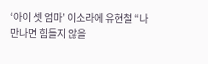‘아이 셋 엄마’ 이소라에 유현철 “나 만나면 힘들지 않을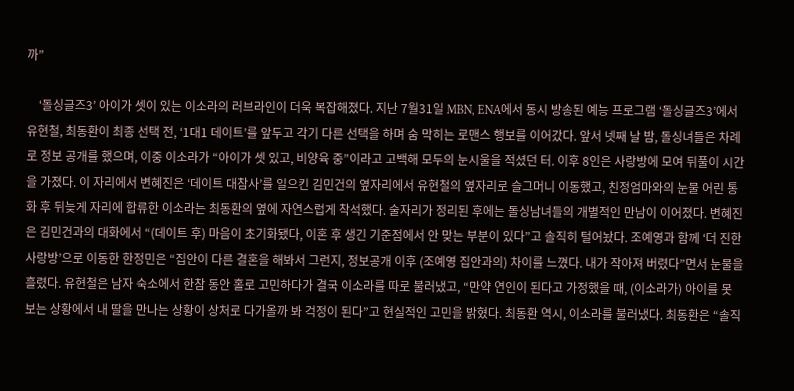까”

    ‘돌싱글즈3’ 아이가 셋이 있는 이소라의 러브라인이 더욱 복잡해졌다. 지난 7월31일 MBN, ENA에서 동시 방송된 예능 프로그램 ‘돌싱글즈3’에서 유현철, 최동환이 최종 선택 전, ‘1대1 데이트’를 앞두고 각기 다른 선택을 하며 숨 막히는 로맨스 행보를 이어갔다. 앞서 넷째 날 밤, 돌싱녀들은 차례로 정보 공개를 했으며, 이중 이소라가 “아이가 셋 있고, 비양육 중”이라고 고백해 모두의 눈시울을 적셨던 터. 이후 8인은 사랑방에 모여 뒤풀이 시간을 가졌다. 이 자리에서 변혜진은 ‘데이트 대참사’를 일으킨 김민건의 옆자리에서 유현철의 옆자리로 슬그머니 이동했고, 친정엄마와의 눈물 어린 통화 후 뒤늦게 자리에 합류한 이소라는 최동환의 옆에 자연스럽게 착석했다. 술자리가 정리된 후에는 돌싱남녀들의 개별적인 만남이 이어졌다. 변혜진은 김민건과의 대화에서 “(데이트 후) 마음이 초기화됐다, 이혼 후 생긴 기준점에서 안 맞는 부분이 있다”고 솔직히 털어놨다. 조예영과 함께 ‘더 진한 사랑방’으로 이동한 한정민은 “집안이 다른 결혼을 해봐서 그런지, 정보공개 이후 (조예영 집안과의) 차이를 느꼈다. 내가 작아져 버렸다”면서 눈물을 흘렸다. 유현철은 남자 숙소에서 한참 동안 홀로 고민하다가 결국 이소라를 따로 불러냈고, “만약 연인이 된다고 가정했을 때, (이소라가) 아이를 못 보는 상황에서 내 딸을 만나는 상황이 상처로 다가올까 봐 걱정이 된다”고 현실적인 고민을 밝혔다. 최동환 역시, 이소라를 불러냈다. 최동환은 “솔직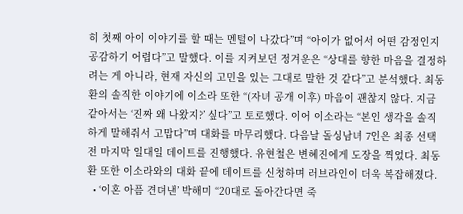히 첫째 아이 이야기를 할 때는 멘털이 나갔다”며 “아이가 없어서 어떤 감정인지 공감하기 어렵다”고 말했다. 이를 지켜보던 정겨운은 “상대를 향한 마음을 결정하려는 게 아니라, 현재 자신의 고민을 있는 그대로 말한 것 같다”고 분석했다. 최동환의 솔직한 이야기에 이소라 또한 “(자녀 공개 이후) 마음이 괜찮지 않다. 지금 같아서는 ‘진짜 왜 나왔지?’ 싶다”고 토로했다. 이어 이소라는 “본인 생각을 솔직하게 말해줘서 고맙다”며 대화를 마무리했다. 다음날 돌싱남녀 7인은 최종 선택 전 마지막 일대일 데이트를 진행했다. 유현철은 변혜진에게 도장을 찍었다. 최동환 또한 이소라와의 대화 끝에 데이트를 신청하며 러브라인이 더욱 복잡해졌다.
  • ‘이혼 아픔 견뎌낸’ 박해미 “20대로 돌아간다면 죽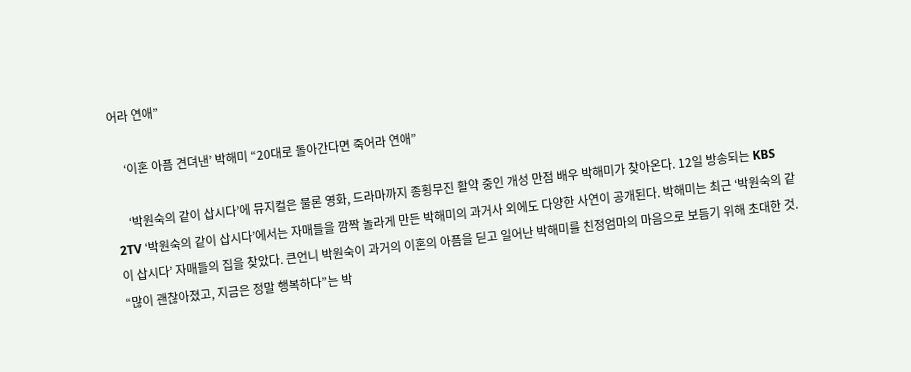어라 연애”

    ‘이혼 아픔 견뎌낸’ 박해미 “20대로 돌아간다면 죽어라 연애”

    ‘박원숙의 같이 삽시다’에 뮤지컬은 물론 영화, 드라마까지 종횡무진 활약 중인 개성 만점 배우 박해미가 찾아온다. 12일 방송되는 KBS 2TV ‘박원숙의 같이 삽시다’에서는 자매들을 깜짝 놀라게 만든 박해미의 과거사 외에도 다양한 사연이 공개된다. 박해미는 최근 ‘박원숙의 같이 삽시다’ 자매들의 집을 찾았다. 큰언니 박원숙이 과거의 이혼의 아픔을 딛고 일어난 박해미를 친정엄마의 마음으로 보듬기 위해 초대한 것. “많이 괜찮아졌고, 지금은 정말 행복하다”는 박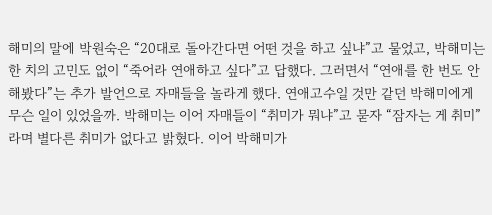해미의 말에 박원숙은 “20대로 돌아간다면 어떤 것을 하고 싶냐”고 물었고, 박해미는 한 치의 고민도 없이 “죽어라 연애하고 싶다”고 답했다. 그러면서 “연애를 한 번도 안 해봤다”는 추가 발언으로 자매들을 놀라게 했다. 연애고수일 것만 같던 박해미에게 무슨 일이 있었을까. 박해미는 이어 자매들이 “취미가 뭐냐”고 묻자 “잠자는 게 취미”라며 별다른 취미가 없다고 밝혔다. 이어 박해미가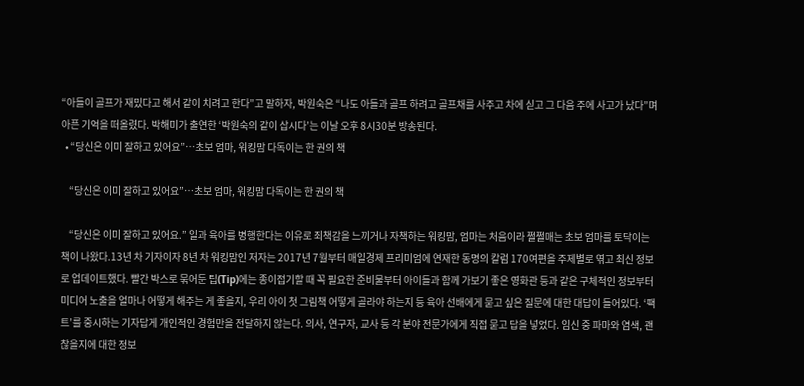“아들이 골프가 재밌다고 해서 같이 치려고 한다”고 말하자, 박원숙은 “나도 아들과 골프 하려고 골프채를 사주고 차에 싣고 그 다음 주에 사고가 났다”며 아픈 기억을 떠올렸다. 박해미가 출연한 ‘박원숙의 같이 삽시다’는 이날 오후 8시30분 방송된다.
  • “당신은 이미 잘하고 있어요”…초보 엄마, 워킹맘 다독이는 한 권의 책

    “당신은 이미 잘하고 있어요”…초보 엄마, 워킹맘 다독이는 한 권의 책

    “당신은 이미 잘하고 있어요.” 일과 육아를 병행한다는 이유로 죄책감을 느끼거나 자책하는 워킹맘, 엄마는 처음이라 쩔쩔매는 초보 엄마를 토닥이는 책이 나왔다.13년 차 기자이자 8년 차 워킹맘인 저자는 2017년 7월부터 매일경제 프리미엄에 연재한 동명의 칼럼 170여편을 주제별로 엮고 최신 정보로 업데이트했다. 빨간 박스로 묶어둔 팁(Tip)에는 종이접기할 때 꼭 필요한 준비물부터 아이들과 함께 가보기 좋은 영화관 등과 같은 구체적인 정보부터 미디어 노출을 얼마나 어떻게 해주는 게 좋을지, 우리 아이 첫 그림책 어떻게 골라야 하는지 등 육아 선배에게 묻고 싶은 질문에 대한 대답이 들어있다. ‘팩트’를 중시하는 기자답게 개인적인 경험만을 전달하지 않는다. 의사, 연구자, 교사 등 각 분야 전문가에게 직접 묻고 답을 넣었다. 임신 중 파마와 염색, 괜찮을지에 대한 정보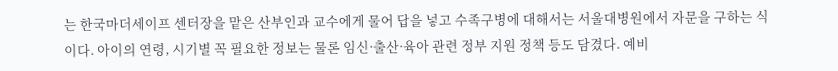는 한국마더세이프 센터장을 맡은 산부인과 교수에게 물어 답을 넣고 수족구병에 대해서는 서울대병원에서 자문을 구하는 식이다. 아이의 연령, 시기별 꼭 필요한 정보는 물론 임신·출산·육아 관련 정부 지원 정책 등도 담겼다. 예비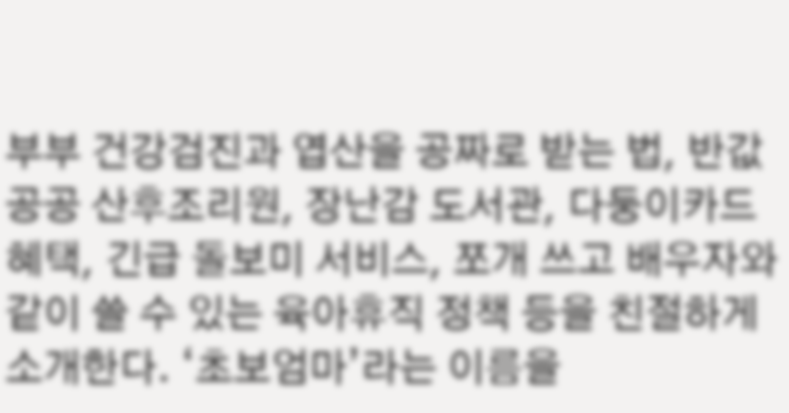부부 건강검진과 엽산을 공짜로 받는 법, 반값 공공 산후조리원, 장난감 도서관, 다둥이카드 혜택, 긴급 돌보미 서비스, 쪼개 쓰고 배우자와 같이 쓸 수 있는 육아휴직 정책 등을 친절하게 소개한다. ‘초보엄마’라는 이름을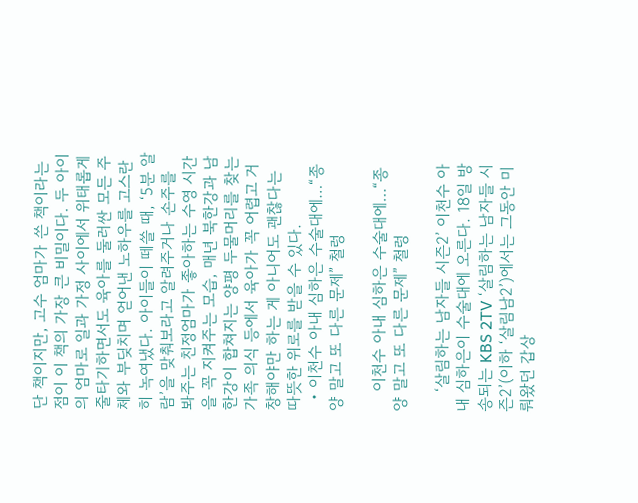단 책이지만, 고수 엄마가 쓴 책이라는 점이 이 책의 가장 큰 비밀이다. 두 아이의 엄마로 일과 가정 사이에서 위태롭게 줄타기하면서도 육아를 둘러싼 모든 주체와 부딪치며 얻어낸 노하우를 고스란히 녹여냈다. 아이들이 떼쓸 때, ‘5분 알람’을 맞춰보라고 알려주거나 손주를 봐주는 친정엄마가 좋아하는 수영 시간을 꼭 지켜주는 모습, 매년 북한강과 남한강이 합쳐지는 양평 두물머리를 찾는 가족 의식 등에서 육아가 꼭 어렵고 거창해야만 하는 게 아니어도 괜찮다는 따뜻한 위로를 받을 수 있다.
  • 이천수 아내 심하은 수술대에…“종양 말고 또 다른 문제” 철렁

    이천수 아내 심하은 수술대에…“종양 말고 또 다른 문제” 철렁

    ‘살림하는 남자들 시즌2’ 이천수 아내 심하은이 수술대에 오른다. 18일 방송되는 KBS 2TV ‘살림하는 남자들 시즌2’(이하 ‘살림남2’)에서는 그동안 미뤄왔던 갑상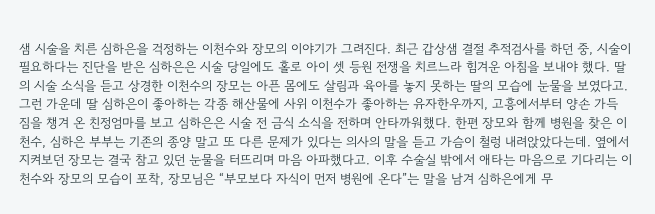샘 시술을 치른 심하은을 걱정하는 이천수와 장모의 이야기가 그려진다. 최근 갑상샘 결절 추적검사를 하던 중, 시술이 필요하다는 진단을 받은 심하은은 시술 당일에도 홀로 아이 셋 등원 전쟁을 치르느라 힘겨운 아침을 보내야 했다. 딸의 시술 소식을 듣고 상경한 이천수의 장모는 아픈 몸에도 살림과 육아를 놓지 못하는 딸의 모습에 눈물을 보였다고. 그런 가운데 딸 심하은이 좋아하는 각종 해산물에 사위 이천수가 좋아하는 유자한우까지, 고흥에서부터 양손 가득 짐을 챙겨 온 친정엄마를 보고 심하은은 시술 전 금식 소식을 전하며 안타까워했다. 한편 장모와 함께 병원을 찾은 이천수, 심하은 부부는 기존의 종양 말고 또 다른 문제가 있다는 의사의 말을 듣고 가슴이 철렁 내려앉았다는데. 옆에서 지켜보던 장모는 결국 참고 있던 눈물을 터뜨리며 마음 아파했다고. 이후 수술실 밖에서 애타는 마음으로 기다리는 이천수와 장모의 모습이 포착, 장모님은 “부모보다 자식이 먼저 병원에 온다”는 말을 남겨 심하은에게 무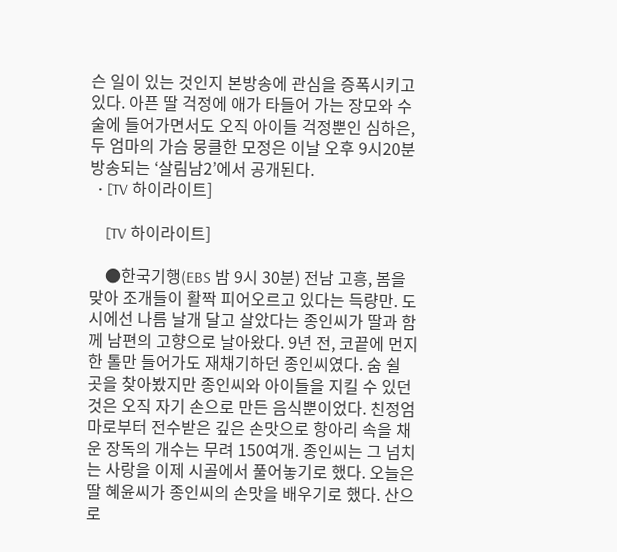슨 일이 있는 것인지 본방송에 관심을 증폭시키고 있다. 아픈 딸 걱정에 애가 타들어 가는 장모와 수술에 들어가면서도 오직 아이들 걱정뿐인 심하은, 두 엄마의 가슴 뭉클한 모정은 이날 오후 9시20분 방송되는 ‘살림남2’에서 공개된다.
  • [TV 하이라이트]

    [TV 하이라이트]

    ●한국기행(EBS 밤 9시 30분) 전남 고흥, 봄을 맞아 조개들이 활짝 피어오르고 있다는 득량만. 도시에선 나름 날개 달고 살았다는 종인씨가 딸과 함께 남편의 고향으로 날아왔다. 9년 전, 코끝에 먼지 한 톨만 들어가도 재채기하던 종인씨였다. 숨 쉴 곳을 찾아봤지만 종인씨와 아이들을 지킬 수 있던 것은 오직 자기 손으로 만든 음식뿐이었다. 친정엄마로부터 전수받은 깊은 손맛으로 항아리 속을 채운 장독의 개수는 무려 150여개. 종인씨는 그 넘치는 사랑을 이제 시골에서 풀어놓기로 했다. 오늘은 딸 혜윤씨가 종인씨의 손맛을 배우기로 했다. 산으로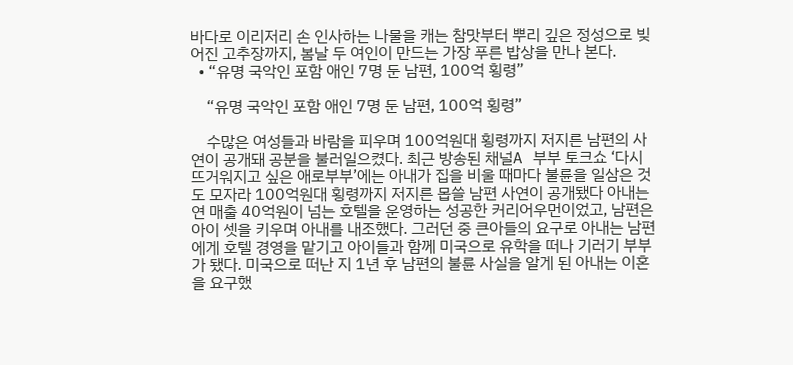바다로 이리저리 손 인사하는 나물을 캐는 참맛부터 뿌리 깊은 정성으로 빚어진 고추장까지, 봄날 두 여인이 만드는 가장 푸른 밥상을 만나 본다.
  • “유명 국악인 포함 애인 7명 둔 남편, 100억 횡령”

    “유명 국악인 포함 애인 7명 둔 남편, 100억 횡령”

    수많은 여성들과 바람을 피우며 100억원대 횡령까지 저지른 남편의 사연이 공개돼 공분을 불러일으켰다. 최근 방송된 채널A 부부 토크쇼 ‘다시 뜨거워지고 싶은 애로부부’에는 아내가 집을 비울 때마다 불륜을 일삼은 것도 모자라 100억원대 횡령까지 저지른 몹쓸 남편 사연이 공개됐다 아내는 연 매출 40억원이 넘는 호텔을 운영하는 성공한 커리어우먼이었고, 남편은 아이 셋을 키우며 아내를 내조했다. 그러던 중 큰아들의 요구로 아내는 남편에게 호텔 경영을 맡기고 아이들과 함께 미국으로 유학을 떠나 기러기 부부가 됐다. 미국으로 떠난 지 1년 후 남편의 불륜 사실을 알게 된 아내는 이혼을 요구했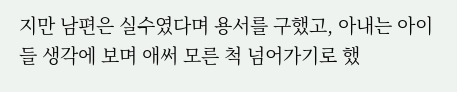지만 남편은 실수였다며 용서를 구했고, 아내는 아이들 생각에 보며 애써 모른 척 넘어가기로 했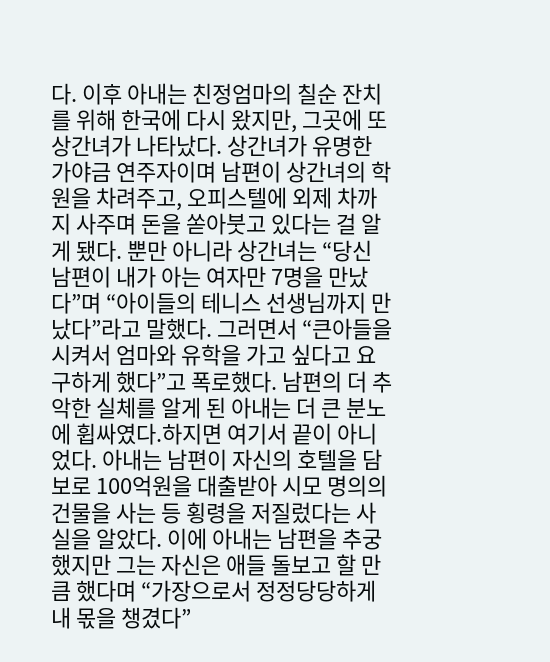다. 이후 아내는 친정엄마의 칠순 잔치를 위해 한국에 다시 왔지만, 그곳에 또 상간녀가 나타났다. 상간녀가 유명한 가야금 연주자이며 남편이 상간녀의 학원을 차려주고, 오피스텔에 외제 차까지 사주며 돈을 쏟아붓고 있다는 걸 알게 됐다. 뿐만 아니라 상간녀는 “당신 남편이 내가 아는 여자만 7명을 만났다”며 “아이들의 테니스 선생님까지 만났다”라고 말했다. 그러면서 “큰아들을 시켜서 엄마와 유학을 가고 싶다고 요구하게 했다”고 폭로했다. 남편의 더 추악한 실체를 알게 된 아내는 더 큰 분노에 휩싸였다.하지면 여기서 끝이 아니었다. 아내는 남편이 자신의 호텔을 담보로 100억원을 대출받아 시모 명의의 건물을 사는 등 횡령을 저질렀다는 사실을 알았다. 이에 아내는 남편을 추궁했지만 그는 자신은 애들 돌보고 할 만큼 했다며 “가장으로서 정정당당하게 내 몫을 챙겼다”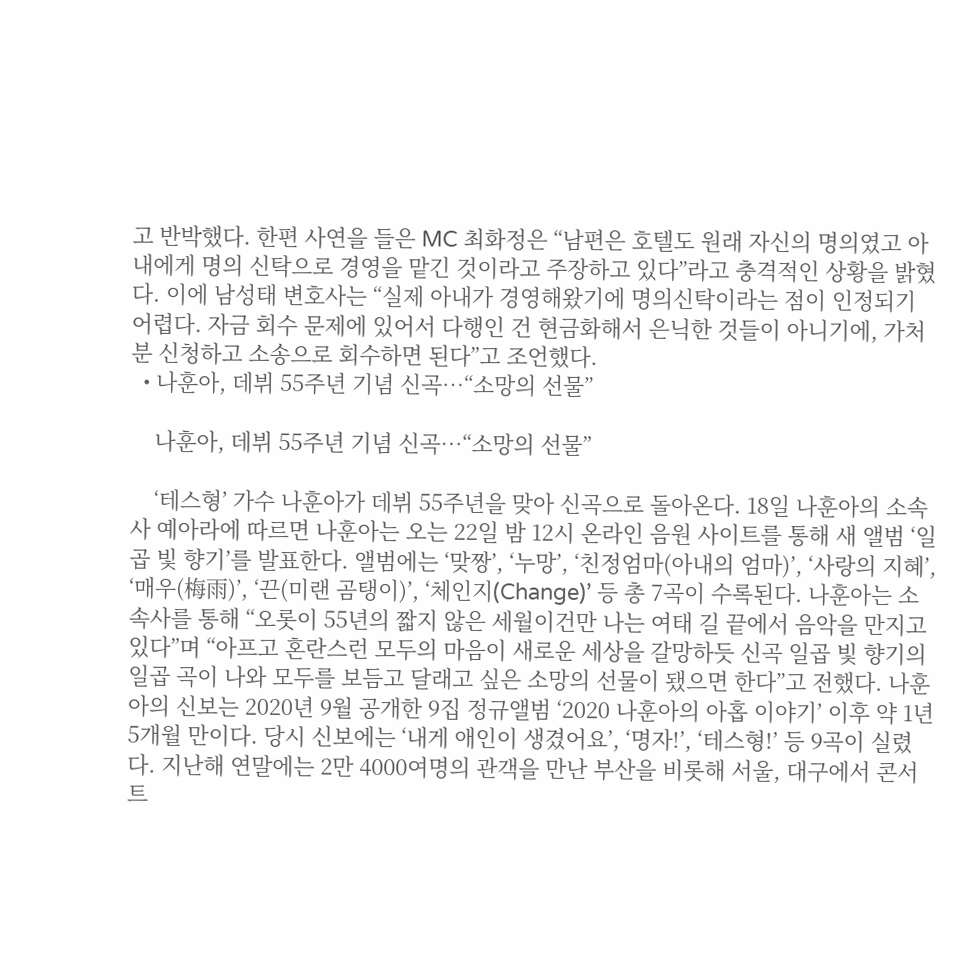고 반박했다. 한편 사연을 들은 MC 최화정은 “남편은 호텔도 원래 자신의 명의였고 아내에게 명의 신탁으로 경영을 맡긴 것이라고 주장하고 있다”라고 충격적인 상황을 밝혔다. 이에 남성태 변호사는 “실제 아내가 경영해왔기에 명의신탁이라는 점이 인정되기 어렵다. 자금 회수 문제에 있어서 다행인 건 현금화해서 은닉한 것들이 아니기에, 가처분 신청하고 소송으로 회수하면 된다”고 조언했다.
  • 나훈아, 데뷔 55주년 기념 신곡…“소망의 선물”

    나훈아, 데뷔 55주년 기념 신곡…“소망의 선물”

    ‘테스형’ 가수 나훈아가 데뷔 55주년을 맞아 신곡으로 돌아온다. 18일 나훈아의 소속사 예아라에 따르면 나훈아는 오는 22일 밤 12시 온라인 음원 사이트를 통해 새 앨범 ‘일곱 빛 향기’를 발표한다. 앨범에는 ‘맞짱’, ‘누망’, ‘친정엄마(아내의 엄마)’, ‘사랑의 지혜’, ‘매우(梅雨)’, ‘끈(미랜 곰탱이)’, ‘체인지(Change)’ 등 총 7곡이 수록된다. 나훈아는 소속사를 통해 “오롯이 55년의 짧지 않은 세월이건만 나는 여태 길 끝에서 음악을 만지고 있다”며 “아프고 혼란스런 모두의 마음이 새로운 세상을 갈망하듯 신곡 일곱 빛 향기의 일곱 곡이 나와 모두를 보듬고 달래고 싶은 소망의 선물이 됐으면 한다”고 전했다. 나훈아의 신보는 2020년 9월 공개한 9집 정규앨범 ‘2020 나훈아의 아홉 이야기’ 이후 약 1년 5개월 만이다. 당시 신보에는 ‘내게 애인이 생겼어요’, ‘명자!’, ‘테스형!’ 등 9곡이 실렸다. 지난해 연말에는 2만 4000여명의 관객을 만난 부산을 비롯해 서울, 대구에서 콘서트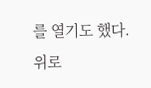를 열기도 했다.
위로